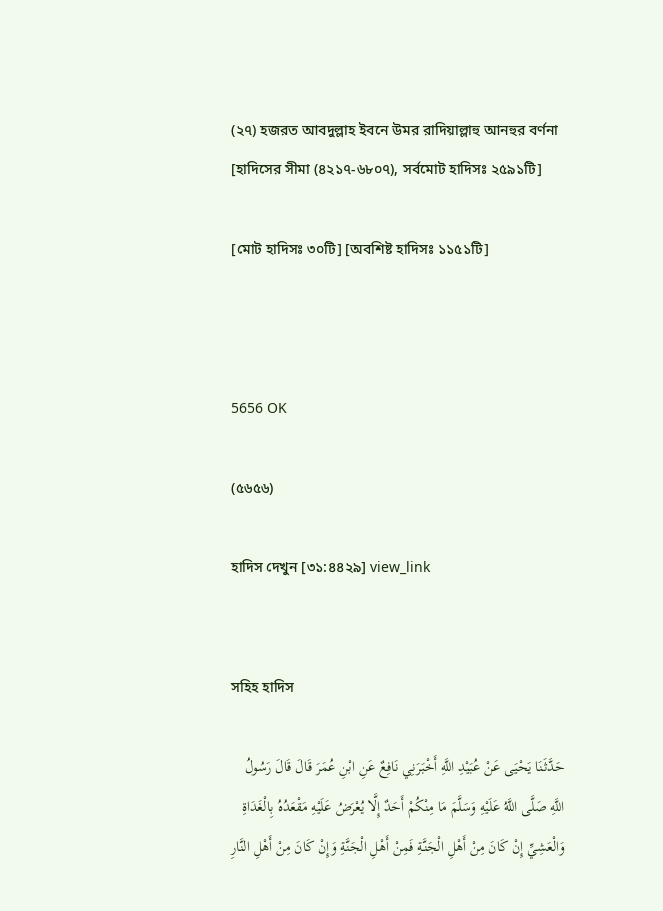(২৭) হজরত আবদুল্লাহ ইবনে উমর রাদিয়াল্লাহু আনহুর বর্ণনা [হাদিসের সীমা (৪২১৭-৬৮০৭), সর্বমোট হাদিসঃ ২৫৯১টি]

[মোট হাদিসঃ ৩০টি] [অবশিষ্ট হাদিসঃ ১১৫১টি]



5656 OK

(৫৬৫৬)

হাদিস দেখুন [৩১:৪৪২৯] view_link


সহিহ হাদিস

حَدَّثَنَا يَحْيَى عَنْ عُبَيْدِ اللَّهِ أَخْبَرَنِي نَافِعٌ عَنِ ابْنِ عُمَرَ قَالَ قَالَ رَسُولُ اللَّهِ صَلَّى اللَّهُ عَلَيْهِ وَسَلَّمَ مَا مِنْكُمْ أَحَدٌ إِلَّا يُعْرَضُ عَلَيْهِ مَقْعَدُهُ بِالْغَدَاةِ وَالْعَشِيِّ إِنْ كَانَ مِنْ أَهْلِ الْجَنَّةِ فَمِنْ أَهْلِ الْجَنَّةِ وَإِنْ كَانَ مِنْ أَهْلِ النَّارِ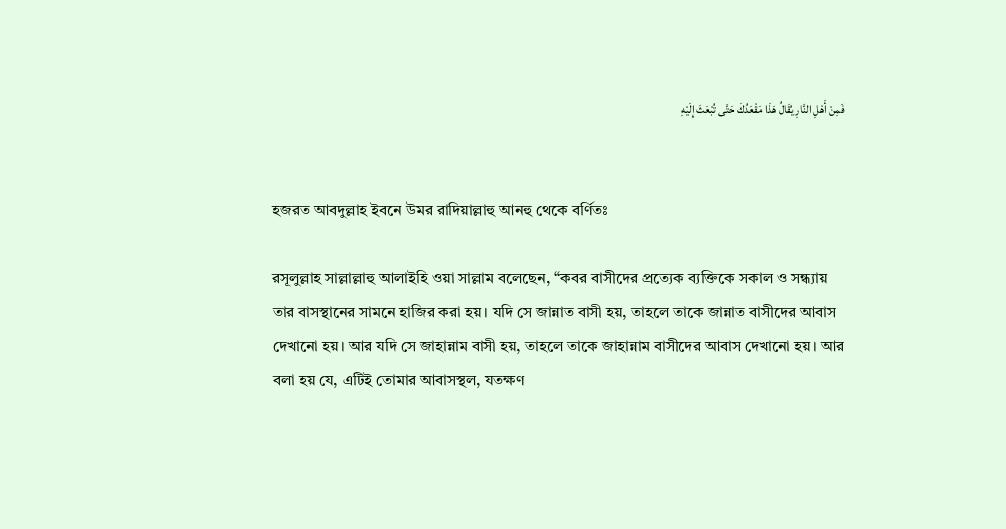فَمِنْ أَهْلِ النَّارِ يُقَالُ هَذَا مَقْعَدُكَ حَتَّى تُبْعَثَ إِلَيْهِ


হজরত আবদুল্লাহ ইবনে উমর রাদিয়াল্লাহু আনহু থেকে বর্ণিতঃ

রসূলুল্লাহ সাল্লাল্লাহু আলাইহি ওয়া সাল্লাম বলেছেন, “কবর বাসীদের প্রত্যেক ব্যক্তিকে সকাল ও সন্ধ্যায় তার বাসস্থানের সামনে হাজির করা হয়। যদি সে জান্নাত বাসী হয়, তাহলে তাকে জান্নাত বাসীদের আবাস দেখানো হয়। আর যদি সে জাহান্নাম বাসী হয়, তাহলে তাকে জাহান্নাম বাসীদের আবাস দেখানো হয়। আর বলা হয় যে, এটিই তোমার আবাসস্থল, যতক্ষণ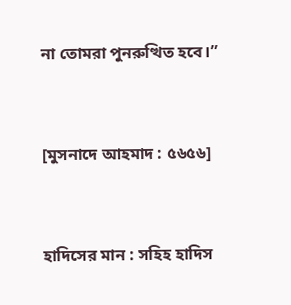না তোমরা পুনরুত্থিত হবে।”


[মুসনাদে আহমাদ : ৫৬৫৬]


হাদিসের মান : সহিহ হাদিস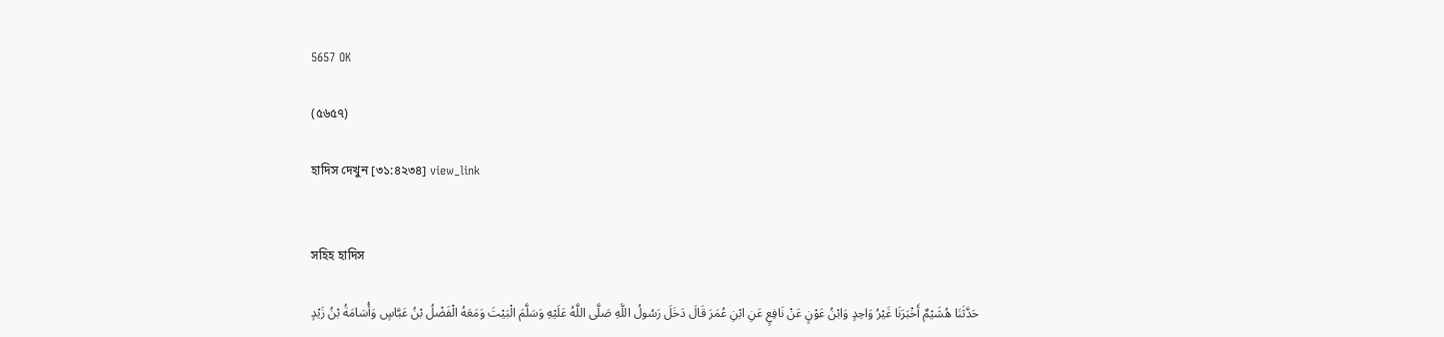5657 OK

(৫৬৫৭)

হাদিস দেখুন [৩১:৪২৩৪] view_link


সহিহ হাদিস

حَدَّثَنَا هُشَيْمٌ أَخْبَرَنَا غَيْرُ وَاحِدٍ وَابْنُ عَوْنٍ عَنْ نَافِعٍ عَنِ ابْنِ عُمَرَ قَالَ دَخَلَ رَسُولُ اللَّهِ صَلَّى اللَّهُ عَلَيْهِ وَسَلَّمَ الْبَيْتَ وَمَعَهُ الْفَضْلُ بْنُ عَبَّاسٍ وَأُسَامَةُ بْنُ زَيْدٍ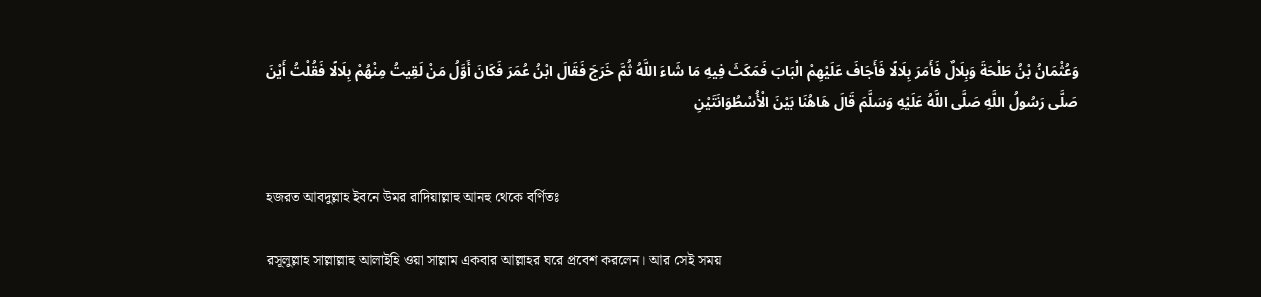وَعُثْمَانُ بْنُ طَلْحَةَ وَبِلَالٌ فَأَمَرَ بِلَالًا فَأَجَافَ عَلَيْهِمْ الْبَابَ فَمَكَثَ فِيهِ مَا شَاءَ اللَّهُ ثُمَّ خَرَجَ فَقَالَ ابْنُ عُمَرَ فَكَانَ أَوَّلُ مَنْ لَقِيتُ مِنْهُمْ بِلَالًا فَقُلْتُ أَيْنَ صَلَّى رَسُولُ اللَّهِ صَلَّى اللَّهُ عَلَيْهِ وَسَلَّمَ قَالَ هَاهُنَا بَيْنَ الْأُسْطُوَانَتَيْنِ


হজরত আবদুল্লাহ ইবনে উমর রাদিয়াল্লাহু আনহু থেকে বর্ণিতঃ

রসূলুল্লাহ সাল্লাল্লাহু আলাইহি ওয়া সাল্লাম একবার আল্লাহর ঘরে প্রবেশ করলেন। আর সেই সময়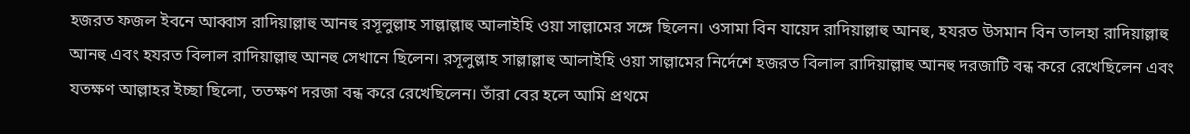হজরত ফজল ইবনে আব্বাস রাদিয়াল্লাহু আনহু রসূলুল্লাহ সাল্লাল্লাহু আলাইহি ওয়া সাল্লামের সঙ্গে ছিলেন। ওসামা বিন যায়েদ রাদিয়াল্লাহু আনহু, হযরত উসমান বিন তালহা রাদিয়াল্লাহু আনহু এবং হযরত বিলাল রাদিয়াল্লাহু আনহু সেখানে ছিলেন। রসূলুল্লাহ সাল্লাল্লাহু আলাইহি ওয়া সাল্লামের নির্দেশে হজরত বিলাল রাদিয়াল্লাহু আনহু দরজাটি বন্ধ করে রেখেছিলেন এবং যতক্ষণ আল্লাহর ইচ্ছা ছিলো, ততক্ষণ দরজা বন্ধ করে রেখেছিলেন। তাঁরা বের হলে আমি প্রথমে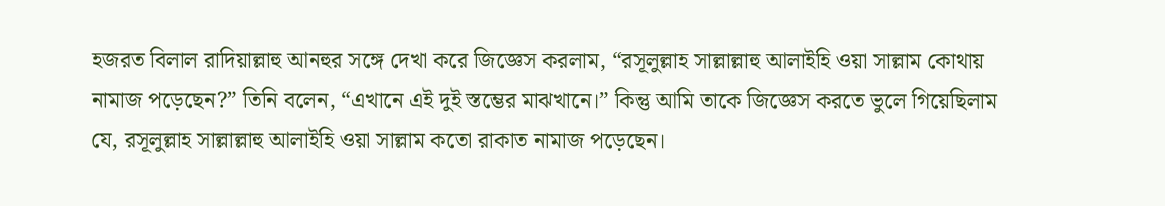হজরত বিলাল রাদিয়াল্লাহু আনহুর সঙ্গে দেখা করে জিজ্ঞেস করলাম, “রসূলুল্লাহ সাল্লাল্লাহু আলাইহি ওয়া সাল্লাম কোথায় নামাজ পড়েছেন?” তিনি বলেন, “এখানে এই দুই স্তম্ভের মাঝখানে।” কিন্তু আমি তাকে জিজ্ঞেস করতে ভুলে গিয়েছিলাম যে, রসূলুল্লাহ সাল্লাল্লাহু আলাইহি ওয়া সাল্লাম কতো রাকাত নামাজ পড়েছেন।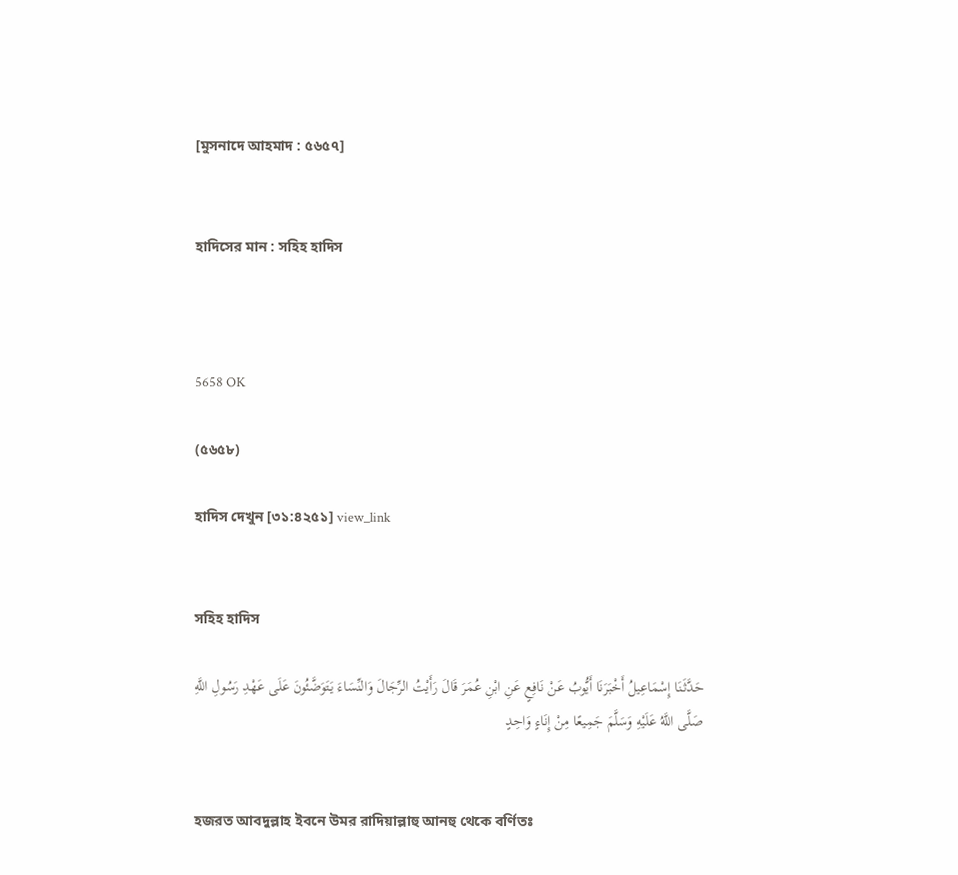[মুসনাদে আহমাদ : ৫৬৫৭]


হাদিসের মান : সহিহ হাদিস



5658 OK

(৫৬৫৮)

হাদিস দেখুন [৩১:৪২৫১] view_link


সহিহ হাদিস

حَدَّثَنَا إِسْمَاعِيلُ أَخْبَرَنَا أَيُّوبُ عَنْ نَافِعٍ عَنِ ابْنِ عُمَرَ قَالَ رَأَيْتُ الرِّجَالَ وَالنِّسَاءَ يَتَوَضَّئُونَ عَلَى عَهْدِ رَسُولِ اللَّهِ صَلَّى اللَّهُ عَلَيْهِ وَسَلَّمَ جَمِيعًا مِنْ إِنَاءٍ وَاحِدٍ


হজরত আবদুল্লাহ ইবনে উমর রাদিয়াল্লাহু আনহু থেকে বর্ণিতঃ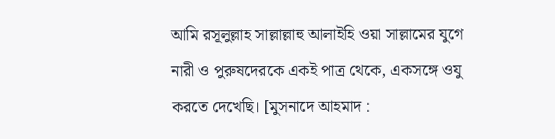আমি রসূলুল্লাহ সাল্লাল্লাহু আলাইহি ওয়া সাল্লামের যুগে নারী ও পুরুষদেরকে একই পাত্র থেকে, একসঙ্গে ওযু করতে দেখেছি। [মুসনাদে আহমাদ :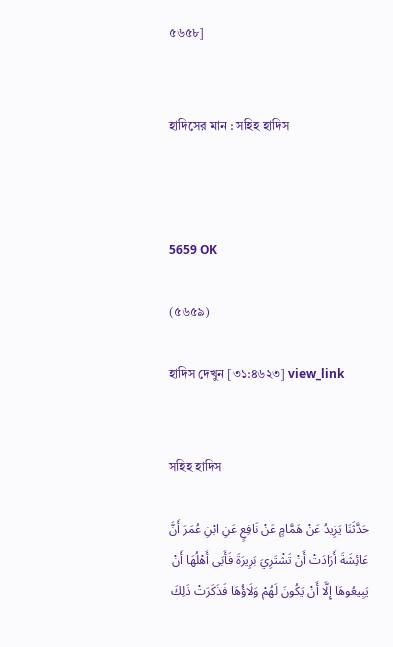৫৬৫৮]


হাদিসের মান : সহিহ হাদিস



5659 OK

(৫৬৫৯)

হাদিস দেখুন [৩১:৪৬২৩] view_link


সহিহ হাদিস

حَدَّثَنَا يَزِيدُ عَنْ هَمَّامٍ عَنْ نَافِعٍ عَنِ ابْنِ عُمَرَ أَنَّ عَائِشَةَ أَرَادَتْ أَنْ تَشْتَرِيَ بَرِيرَةَ فَأَبَى أَهْلُهَا أَنْ يَبِيعُوهَا إِلَّا أَنْ يَكُونَ لَهُمْ وَلَاؤُهَا فَذَكَرَتْ ذَلِكَ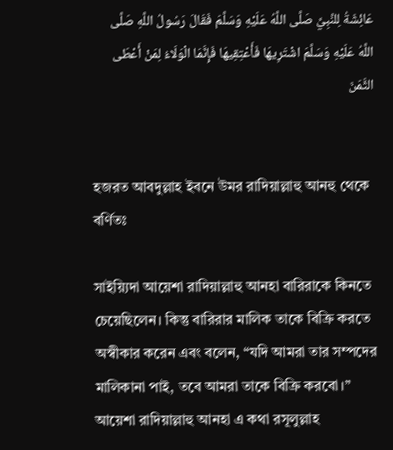عَائِشَةُ لِلنَّبِيِّ صَلَّى اللَّهُ عَلَيْهِ وَسَلَّمَ فَقَالَ رَسُولُ اللَّهِ صَلَّى اللَّهُ عَلَيْهِ وَسَلَّمَ اشْتَرِيهَا فَأَعْتِقِيهَا فَإِنَّمَا الْوَلَاءُ لِمَنْ أَعْطَى الثَّمَنَ


হজরত আবদুল্লাহ ইবনে উমর রাদিয়াল্লাহু আনহু থেকে বর্ণিতঃ

সাইয়্যিদা আয়েশা রাদিয়াল্লাহু আনহা বারিরাকে কিনতে চেয়েছিলেন। কিন্তু বারিরার মালিক তাকে বিক্রি করতে অস্বীকার করেন এবং বলেন, “যদি আমরা তার সম্পদের মালিকানা পাই, তবে আমরা তাকে বিক্রি করবো।” আয়েশা রাদিয়াল্লাহু আনহা এ কথা রসূলুল্লাহ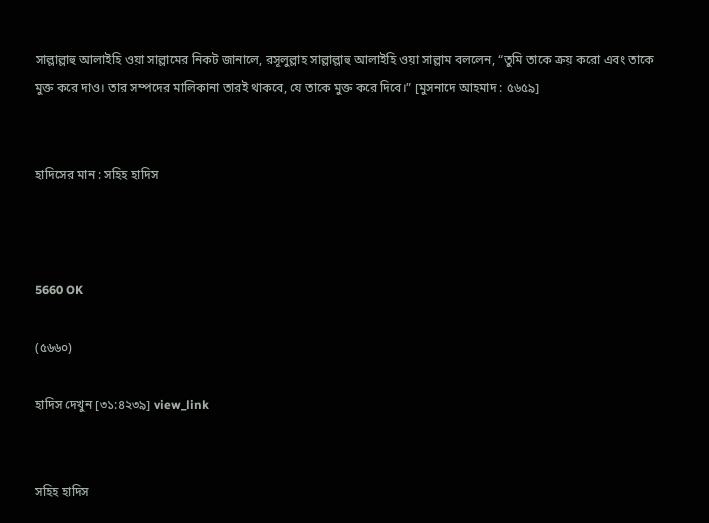সাল্লাল্লাহু আলাইহি ওয়া সাল্লামের নিকট জানালে, রসূলুল্লাহ সাল্লাল্লাহু আলাইহি ওয়া সাল্লাম বললেন, “তুমি তাকে ক্রয় করো এবং তাকে মুক্ত করে দাও। তার সম্পদের মালিকানা তারই থাকবে, যে তাকে মুক্ত করে দিবে।” [মুসনাদে আহমাদ : ৫৬৫৯]


হাদিসের মান : সহিহ হাদিস



5660 OK

(৫৬৬০)

হাদিস দেখুন [৩১:৪২৩৯] view_link


সহিহ হাদিস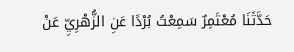حَدَّثَنَا مُعْتَمِرٌ سَمِعْتُ بُرْدًا عَنِ الزُّهْرِيِّ عَنْ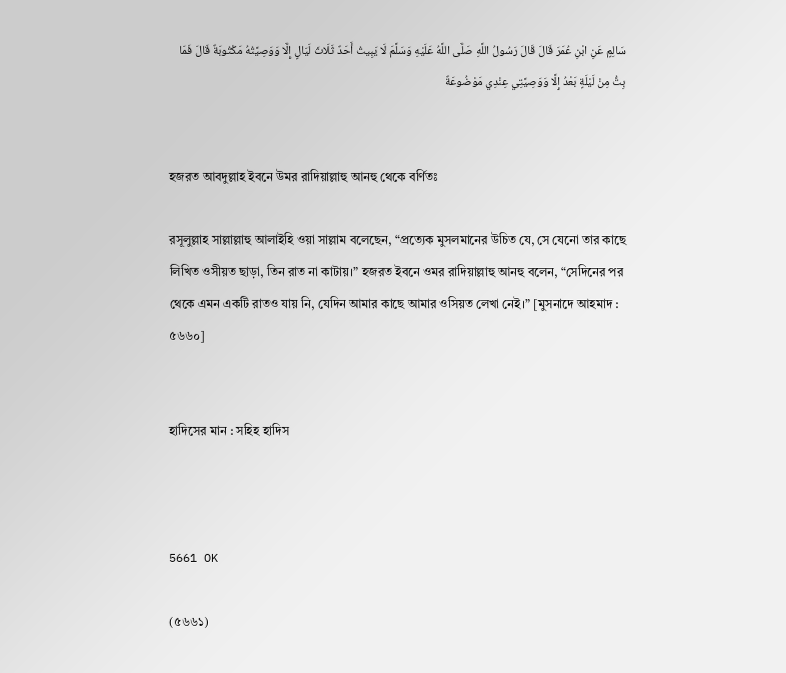سَالِمٍ عَنِ ابْنِ عُمَرَ قَالَ قَالَ رَسُولُ اللَّهِ صَلَّى اللَّهُ عَلَيْهِ وَسَلَّمَ لَا يَبِيتُ أَحَدٌ ثَلَاثَ لَيَالٍ إِلَّا وَوَصِيَّتُهُ مَكْتُوبَةٌ قَالَ فَمَا بِتُّ مِنْ لَيْلَةٍ بَعْدُ إِلَّا وَوَصِيَّتِي عِنْدِي مَوْضُوعَةٌ


হজরত আবদুল্লাহ ইবনে উমর রাদিয়াল্লাহু আনহু থেকে বর্ণিতঃ

রসূলুল্লাহ সাল্লাল্লাহু আলাইহি ওয়া সাল্লাম বলেছেন, “প্রত্যেক মুসলমানের উচিত যে, সে যেনো তার কাছে লিখিত ওসীয়ত ছাড়া, তিন রাত না কাটায়।” হজরত ইবনে ওমর রাদিয়াল্লাহু আনহু বলেন, “সেদিনের পর থেকে এমন একটি রাতও যায় নি, যেদিন আমার কাছে আমার ওসিয়ত লেখা নেই।” [মুসনাদে আহমাদ : ৫৬৬০]


হাদিসের মান : সহিহ হাদিস



5661 OK

(৫৬৬১)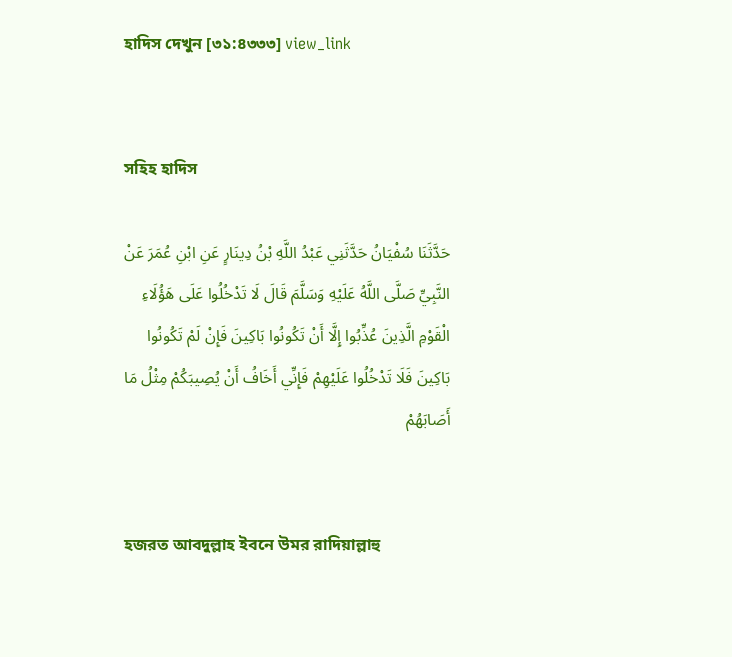হাদিস দেখুন [৩১:৪৩৩৩] view_link


সহিহ হাদিস

حَدَّثَنَا سُفْيَانُ حَدَّثَنِي عَبْدُ اللَّهِ بْنُ دِينَارٍ عَنِ ابْنِ عُمَرَ عَنْ النَّبِيِّ صَلَّى اللَّهُ عَلَيْهِ وَسَلَّمَ قَالَ لَا تَدْخُلُوا عَلَى هَؤُلَاءِ الْقَوْمِ الَّذِينَ عُذِّبُوا إِلَّا أَنْ تَكُونُوا بَاكِينَ فَإِنْ لَمْ تَكُونُوا بَاكِينَ فَلَا تَدْخُلُوا عَلَيْهِمْ فَإِنِّي أَخَافُ أَنْ يُصِيبَكُمْ مِثْلُ مَا أَصَابَهُمْ


হজরত আবদুল্লাহ ইবনে উমর রাদিয়াল্লাহু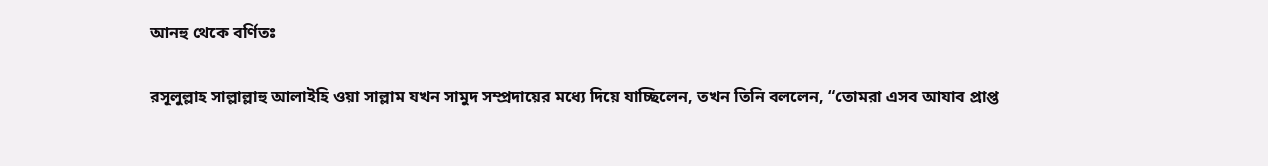আনহু থেকে বর্ণিতঃ

রসূলুল্লাহ সাল্লাল্লাহু আলাইহি ওয়া সাল্লাম যখন সামুদ সম্প্রদায়ের মধ্যে দিয়ে যাচ্ছিলেন, তখন তিনি বললেন, “তোমরা এসব আযাব প্রাপ্ত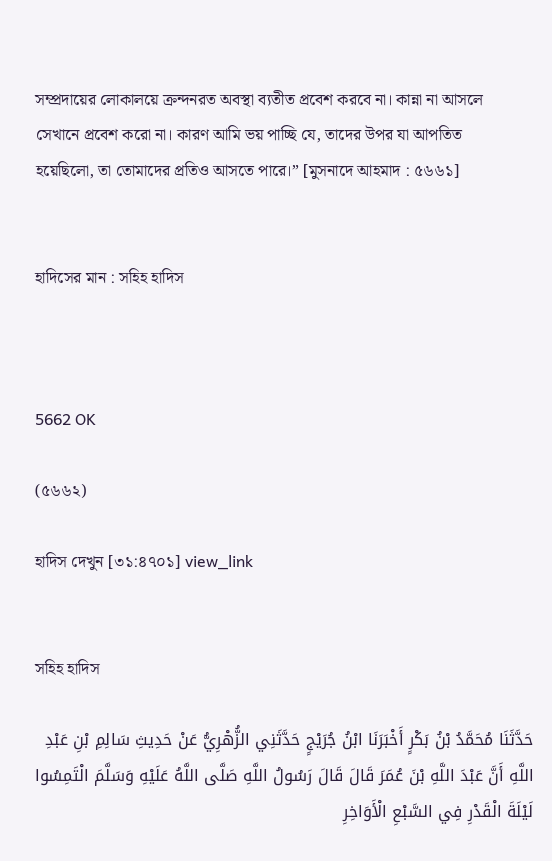সম্প্রদায়ের লোকালয়ে ক্রন্দনরত অবস্থা ব্যতীত প্রবেশ করবে না। কান্না না আসলে সেখানে প্রবেশ করো না। কারণ আমি ভয় পাচ্ছি যে, তাদের উপর যা আপতিত হয়েছিলো, তা তোমাদের প্রতিও আসতে পারে।” [মুসনাদে আহমাদ : ৫৬৬১]


হাদিসের মান : সহিহ হাদিস



5662 OK

(৫৬৬২)

হাদিস দেখুন [৩১:৪৭০১] view_link


সহিহ হাদিস

حَدَّثَنَا مُحَمَّدُ بْنُ بَكْرٍ أَخْبَرَنَا ابْنُ جُرَيْجٍ حَدَّثَنِي الزُّهْرِيُّ عَنْ حَدِيثِ سَالِمِ بْنِ عَبْدِ اللَّهِ أَنَّ عَبْدَ اللَّهِ بْنَ عُمَرَ قَالَ قَالَ رَسُولُ اللَّهِ صَلَّى اللَّهُ عَلَيْهِ وَسَلَّمَ الْتَمِسُوا لَيْلَةَ الْقَدْرِ فِي السَّبْعِ الْأَوَاخِرِ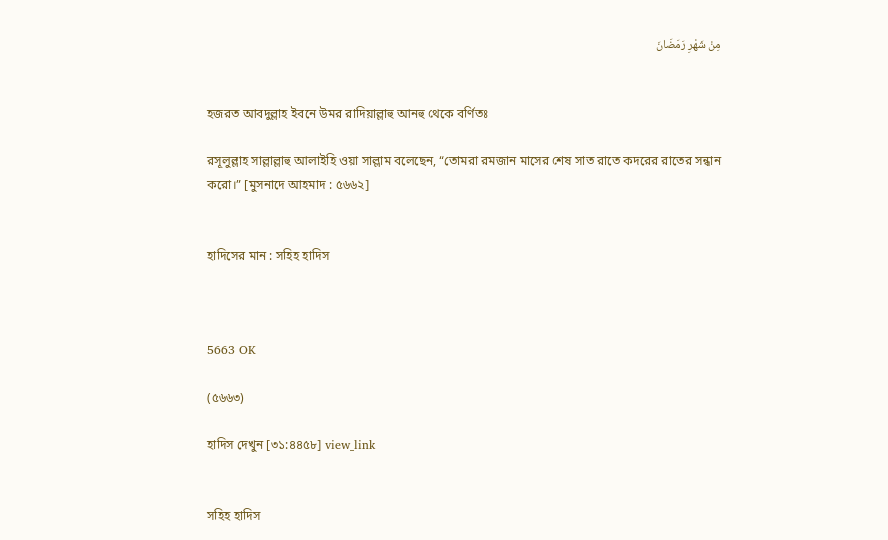مِنْ شَهْرِ رَمَضَانَ


হজরত আবদুল্লাহ ইবনে উমর রাদিয়াল্লাহু আনহু থেকে বর্ণিতঃ

রসূলুল্লাহ সাল্লাল্লাহু আলাইহি ওয়া সাল্লাম বলেছেন, “তোমরা রমজান মাসের শেষ সাত রাতে কদরের রাতের সন্ধান করো।” [মুসনাদে আহমাদ : ৫৬৬২]


হাদিসের মান : সহিহ হাদিস



5663 OK

(৫৬৬৩)

হাদিস দেখুন [৩১:৪৪৫৮] view_link


সহিহ হাদিস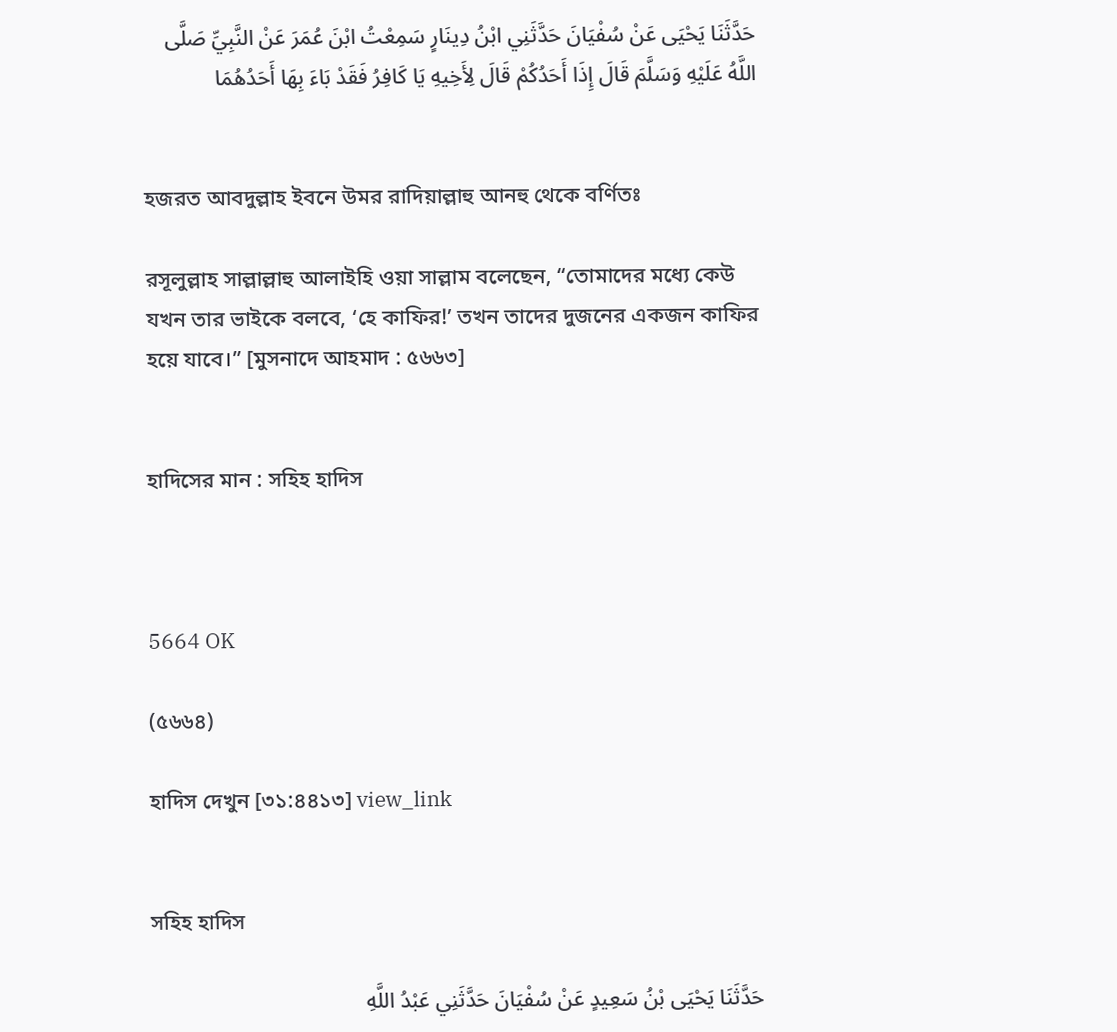حَدَّثَنَا يَحْيَى عَنْ سُفْيَانَ حَدَّثَنِي ابْنُ دِينَارٍ سَمِعْتُ ابْنَ عُمَرَ عَنْ النَّبِيِّ صَلَّى اللَّهُ عَلَيْهِ وَسَلَّمَ قَالَ إِذَا أَحَدُكُمْ قَالَ لِأَخِيهِ يَا كَافِرُ فَقَدْ بَاءَ بِهَا أَحَدُهُمَا


হজরত আবদুল্লাহ ইবনে উমর রাদিয়াল্লাহু আনহু থেকে বর্ণিতঃ

রসূলুল্লাহ সাল্লাল্লাহু আলাইহি ওয়া সাল্লাম বলেছেন, “তোমাদের মধ্যে কেউ যখন তার ভাইকে বলবে, ‘হে কাফির!’ তখন তাদের দুজনের একজন কাফির হয়ে যাবে।” [মুসনাদে আহমাদ : ৫৬৬৩]


হাদিসের মান : সহিহ হাদিস



5664 OK

(৫৬৬৪)

হাদিস দেখুন [৩১:৪৪১৩] view_link


সহিহ হাদিস

حَدَّثَنَا يَحْيَى بْنُ سَعِيدٍ عَنْ سُفْيَانَ حَدَّثَنِي عَبْدُ اللَّهِ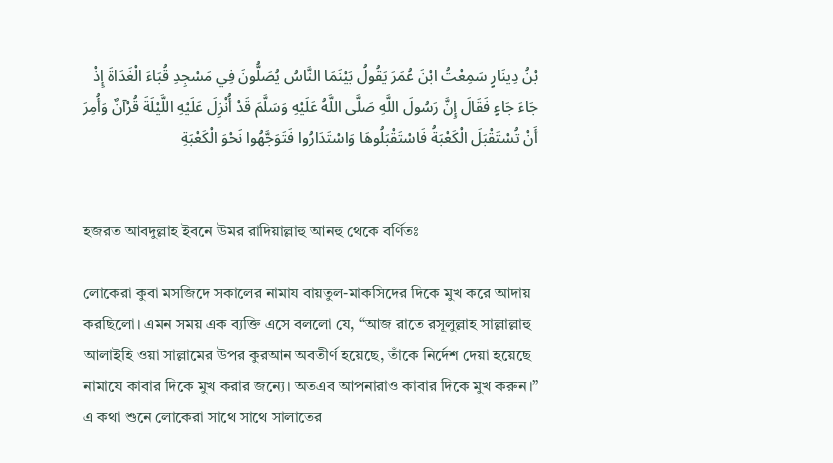بْنُ دِينَارٍ سَمِعْتُ ابْنَ عُمَرَ يَقُولُ بَيْنَمَا النَّاسُ يُصَلُّونَ فِي مَسْجِدِ قُبَاءَ الْغَدَاةَ إِذْ جَاءَ جَاءٍ فَقَالَ إِنَّ رَسُولَ اللَّهِ صَلَّى اللَّهُ عَلَيْهِ وَسَلَّمَ قَدْ أُنْزِلَ عَلَيْهِ اللَّيْلَةَ قُرْآنٌ وَأُمِرَ أَنْ تُسْتَقْبَلَ الْكَعْبَةُ فَاسْتَقْبَلُوهَا وَاسْتَدَارُوا فَتَوَجَّهُوا نَحْوَ الْكَعْبَةِ


হজরত আবদুল্লাহ ইবনে উমর রাদিয়াল্লাহু আনহু থেকে বর্ণিতঃ

লোকেরা কুবা মসজিদে সকালের নামায বায়তুল-মাকসিদের দিকে মুখ করে আদায় করছিলো। এমন সময় এক ব্যক্তি এসে বললো যে, “আজ রাতে রসূলুল্লাহ সাল্লাল্লাহু আলাইহি ওয়া সাল্লামের উপর কুরআন অবতীর্ণ হয়েছে, তাঁকে নির্দেশ দেয়া হয়েছে নামাযে কাবার দিকে মুখ করার জন্যে। অতএব আপনারাও কাবার দিকে মুখ করুন।” এ কথা শুনে লোকেরা সাথে সাথে সালাতের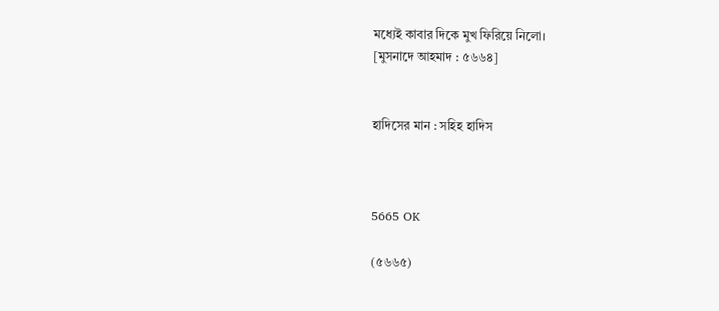মধ্যেই কাবার দিকে মুখ ফিরিয়ে নিলো।
[মুসনাদে আহমাদ : ৫৬৬৪]


হাদিসের মান : সহিহ হাদিস



5665 OK

(৫৬৬৫)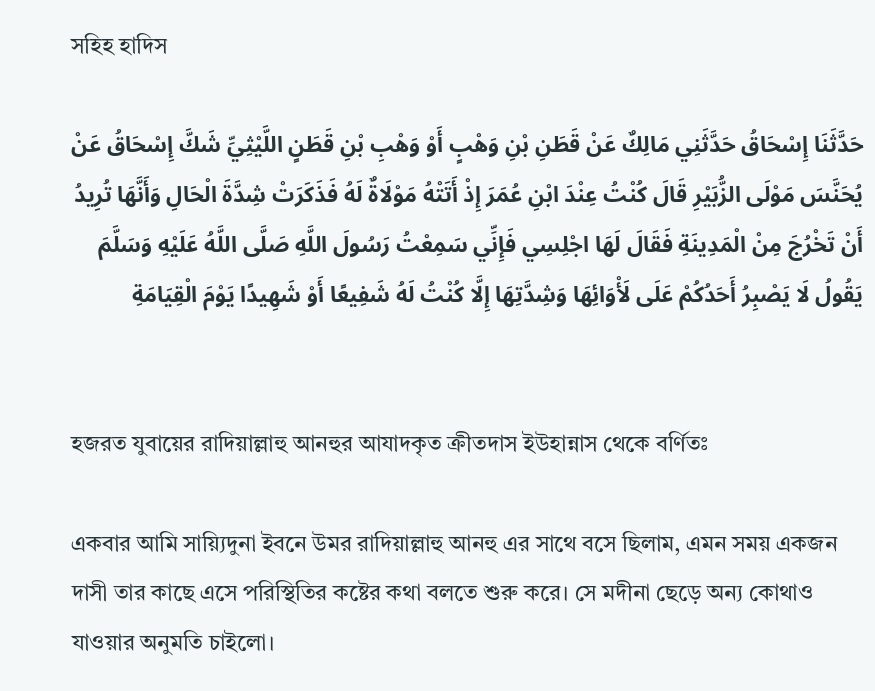সহিহ হাদিস

حَدَّثَنَا إِسْحَاقُ حَدَّثَنِي مَالِكٌ عَنْ قَطَنِ بْنِ وَهْبٍ أَوْ وَهْبِ بْنِ قَطَنٍ اللَّيْثِيِّ شَكَّ إِسْحَاقُ عَنْ يُحَنَّسَ مَوْلَى الزُّبَيْرِ قَالَ كُنْتُ عِنْدَ ابْنِ عُمَرَ إِذْ أَتَتْهُ مَوْلَاةٌ لَهُ فَذَكَرَتْ شِدَّةَ الْحَالِ وَأَنَّهَا تُرِيدُ أَنْ تَخْرُجَ مِنْ الْمَدِينَةِ فَقَالَ لَهَا اجْلِسِي فَإِنِّي سَمِعْتُ رَسُولَ اللَّهِ صَلَّى اللَّهُ عَلَيْهِ وَسَلَّمَ يَقُولُ لَا يَصْبِرُ أَحَدُكُمْ عَلَى لَأْوَائِهَا وَشِدَّتِهَا إِلَّا كُنْتُ لَهُ شَفِيعًا أَوْ شَهِيدًا يَوْمَ الْقِيَامَةِ


হজরত যুবায়ের রাদিয়াল্লাহু আনহুর আযাদকৃত ক্রীতদাস ইউহান্নাস থেকে বর্ণিতঃ

একবার আমি সায়্যিদুনা ইবনে উমর রাদিয়াল্লাহু আনহু এর সাথে বসে ছিলাম, এমন সময় একজন দাসী তার কাছে এসে পরিস্থিতির কষ্টের কথা বলতে শুরু করে। সে মদীনা ছেড়ে অন্য কোথাও যাওয়ার অনুমতি চাইলো।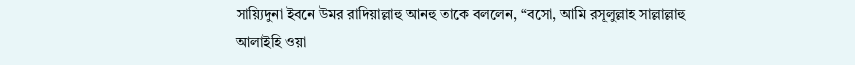সায়্যিদুনা ইবনে উমর রাদিয়াল্লাহু আনহু তাকে বললেন, “বসো, আমি রসূলুল্লাহ সাল্লাল্লাহু আলাইহি ওয়া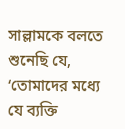সাল্লামকে বলতে শুনেছি যে, ‘তোমাদের মধ্যে যে ব্যক্তি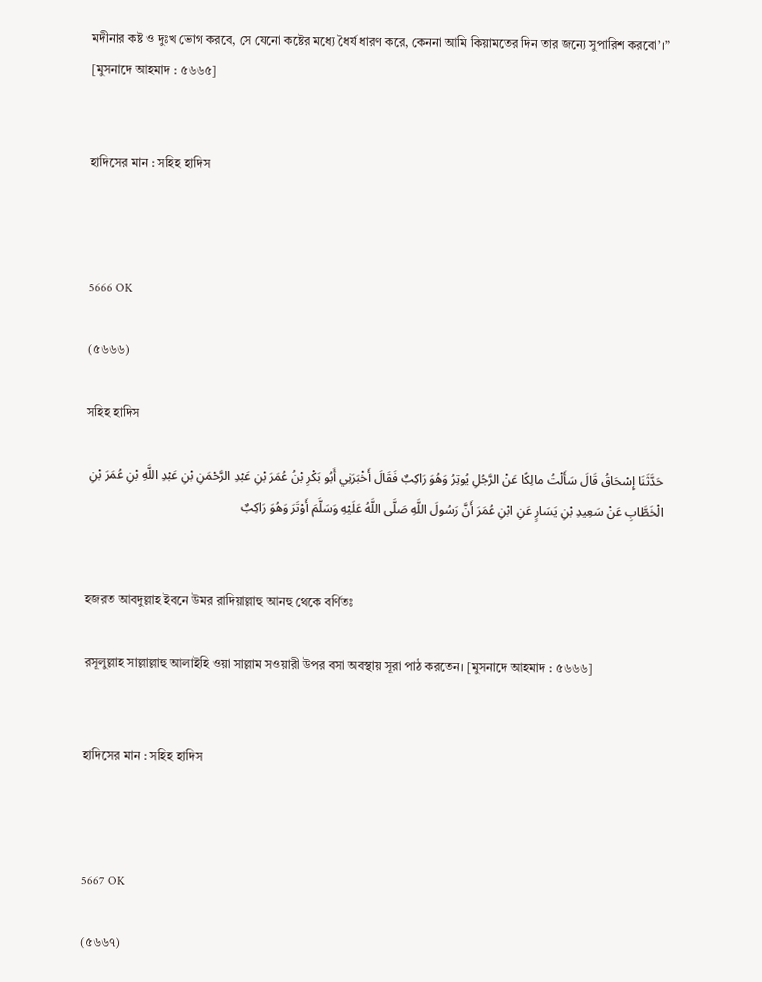মদীনার কষ্ট ও দুঃখ ভোগ করবে, সে যেনো কষ্টের মধ্যে ধৈর্য ধারণ করে, কেননা আমি কিয়ামতের দিন তার জন্যে সুপারিশ করবো’।” [মুসনাদে আহমাদ : ৫৬৬৫]


হাদিসের মান : সহিহ হাদিস



5666 OK

(৫৬৬৬)

সহিহ হাদিস

حَدَّثَنَا إِسْحَاقُ قَالَ سَأَلْتُ مالِكًا عَنْ الرَّجُلِ يُوتِرُ وَهُوَ رَاكِبٌ فَقَالَ أَخْبَرَنِي أَبُو بَكْرِ بْنُ عُمَرَ بْنِ عَبْدِ الرَّحْمَنِ بْنِ عَبْدِ اللَّهِ بْنِ عُمَرَ بْنِ الْخَطَّابِ عَنْ سَعِيدِ بْنِ يَسَارٍ عَنِ ابْنِ عُمَرَ أَنَّ رَسُولَ اللَّهِ صَلَّى اللَّهُ عَلَيْهِ وَسَلَّمَ أَوْتَرَ وَهُوَ رَاكِبٌ


হজরত আবদুল্লাহ ইবনে উমর রাদিয়াল্লাহু আনহু থেকে বর্ণিতঃ

রসূলুল্লাহ সাল্লাল্লাহু আলাইহি ওয়া সাল্লাম সওয়ারী উপর বসা অবস্থায় সূরা পাঠ করতেন। [মুসনাদে আহমাদ : ৫৬৬৬]


হাদিসের মান : সহিহ হাদিস



5667 OK

(৫৬৬৭)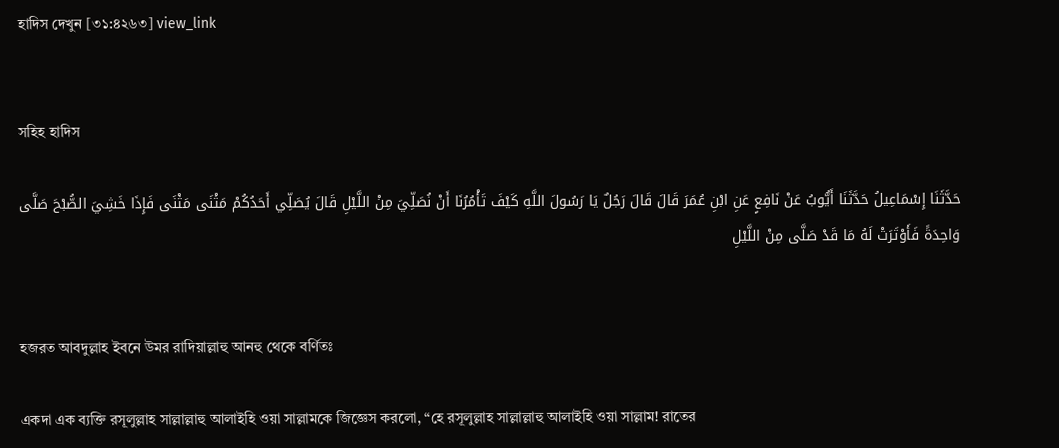হাদিস দেখুন [৩১:৪২৬৩] view_link


সহিহ হাদিস

حَدَّثَنَا إِسْمَاعِيلُ حَدَّثَنَا أَيُّوبُ عَنْ نَافِعٍ عَنِ ابْنِ عُمَرَ قَالَ قَالَ رَجُلٌ يَا رَسُولَ اللَّهِ كَيْفَ تَأْمُرُنَا أَنْ نُصَلِّيَ مِنْ اللَّيْلِ قَالَ يُصَلِّي أَحَدُكُمْ مَثْنَى مَثْنَى فَإِذَا خَشِيَ الصُّبْحَ صَلَّى وَاحِدَةً فَأَوْتَرَتْ لَهُ مَا قَدْ صَلَّى مِنْ اللَّيْلِ


হজরত আবদুল্লাহ ইবনে উমর রাদিয়াল্লাহু আনহু থেকে বর্ণিতঃ

একদা এক ব্যক্তি রসূলুল্লাহ সাল্লাল্লাহু আলাইহি ওয়া সাল্লামকে জিজ্ঞেস করলো, “হে রসূলুল্লাহ সাল্লাল্লাহু আলাইহি ওয়া সাল্লাম! রাতের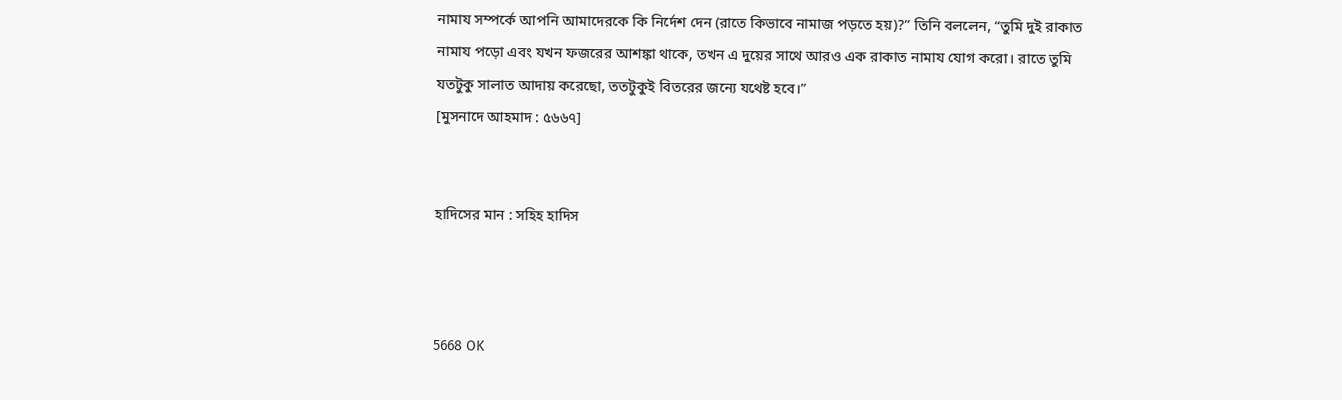নামায সম্পর্কে আপনি আমাদেরকে কি নির্দেশ দেন (রাতে কিভাবে নামাজ পড়তে হয়)?” তিনি বললেন, “তুমি দুই রাকাত নামায পড়ো এবং যখন ফজরের আশঙ্কা থাকে, তখন এ দুয়ের সাথে আরও এক রাকাত নামায যোগ করো। রাতে তুমি যতটুকু সালাত আদায় করেছো, ততটুকুই বিতরের জন্যে যথেষ্ট হবে।”
[মুসনাদে আহমাদ : ৫৬৬৭]


হাদিসের মান : সহিহ হাদিস



5668 OK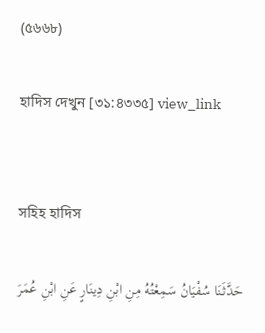(৫৬৬৮)

হাদিস দেখুন [৩১:৪৩৩৫] view_link


সহিহ হাদিস

حَدَّثَنَا سُفْيَانُ سَمِعْتُهُ مِنِ ابْنِ دِينَارٍ عَنِ ابْنِ عُمَرَ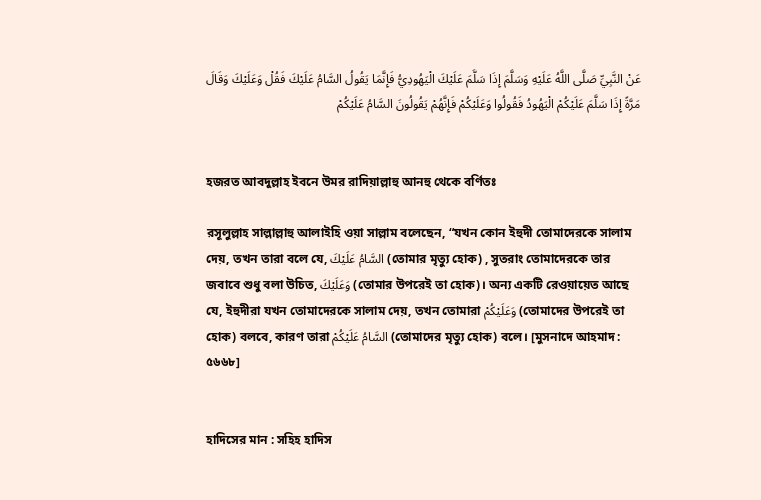عَنْ النَّبِيِّ صَلَّى اللَّهُ عَلَيْهِ وَسَلَّمَ إِذَا سَلَّمَ عَلَيْكَ الْيَهُودِيُّ فَإِنَّمَا يَقُولُ السَّامُ عَلَيْكَ فَقُلْ وَعَلَيْكَ وَقَالَ مَرَّةً إِذَا سَلَّمَ عَلَيْكُمْ الْيَهُودُ فَقُولُوا وَعَلَيْكُمْ فَإِنَّهُمْ يَقُولُونَ السَّامُ عَلَيْكُمْ


হজরত আবদুল্লাহ ইবনে উমর রাদিয়াল্লাহু আনহু থেকে বর্ণিতঃ

রসূলুল্লাহ সাল্লাল্লাহু আলাইহি ওয়া সাল্লাম বলেছেন, “যখন কোন ইহুদী তোমাদেরকে সালাম দেয়, তখন তারা বলে যে, السَّامُ عَلَيْكَ (তোমার মৃত্যু হোক) , সুতরাং তোমাদেরকে তার জবাবে শুধু বলা উচিত, وَعَلَيْكَ (তোমার উপরেই তা হোক)। অন্য একটি রেওয়ায়েত আছে যে, ইহুদীরা যখন তোমাদেরকে সালাম দেয়, তখন তোমারা وَعَلَيْكُمْ (তোমাদের উপরেই তা হোক) বলবে, কারণ তারা السَّامُ عَلَيْكُمْ (তোমাদের মৃত্যু হোক) বলে। [মুসনাদে আহমাদ : ৫৬৬৮]


হাদিসের মান : সহিহ হাদিস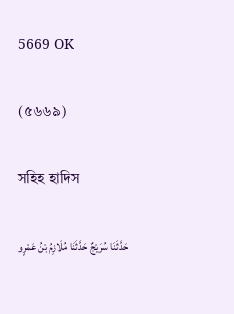5669 OK

(৫৬৬৯)

সহিহ হাদিস

حَدَّثَنَا سُرَيْجٌ حَدَّثَنَا مُلَازِمُ بْنُ عَمْرٍو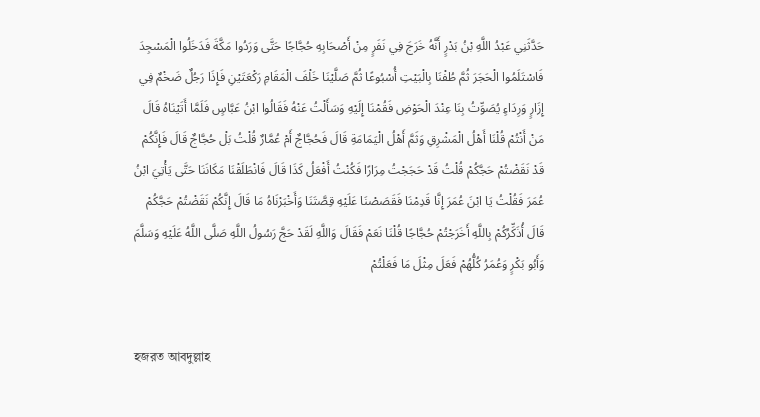حَدَّثَنِي عَبْدُ اللَّهِ بْنُ بَدْرٍ أَنَّهُ خَرَجَ فِي نَفَرٍ مِنْ أَصْحَابِهِ حُجَّاجًا حَتَّى وَرَدُوا مَكَّةَ فَدَخَلُوا الْمَسْجِدَ فَاسْتَلَمُوا الْحَجَرَ ثُمَّ طُفْنَا بِالْبَيْتِ أُسْبُوعًا ثُمَّ صَلَّيْنَا خَلْفَ الْمَقَامِ رَكْعَتَيْنِ فَإِذَا رَجُلٌ ضَخْمٌ فِي إِزَارٍ وَرِدَاءٍ يُصَوِّتُ بِنَا عِنْدَ الْحَوْضِ فَقُمْنَا إِلَيْهِ وَسَأَلْتُ عَنْهُ فَقَالُوا ابْنُ عَبَّاسٍ فَلَمَّا أَتَيْنَاهُ قَالَ مَنْ أَنْتُمْ قُلْنَا أَهْلُ الْمَشْرِقِ وَثَمَّ أَهْلُ الْيَمَامَةِ قَالَ فَحُجَّاجٌ أَمْ عُمَّارٌ قُلْتُ بَلْ حُجَّاجٌ قَالَ فَإِنَّكُمْ قَدْ نَقَضْتُمْ حَجَّكُمْ قُلْتُ قَدْ حَجَجْتُ مِرَارًا فَكُنْتُ أَفْعَلُ كَذَا قَالَ فَانْطَلَقْنَا مَكَانَنَا حَتَّى يَأْتِيَ ابْنُ عُمَرَ فَقُلْتُ يَا ابْنَ عُمَرَ إِنَّا قَدِمْنَا فَقَصَصْنَا عَلَيْهِ قِصَّتَنَا وَأَخْبَرْنَاهُ مَا قَالَ إِنَّكُمْ نَقَضْتُمْ حَجَّكُمْ قَالَ أُذَكِّرُكُمْ بِاللَّهِ أَخَرَجْتُمْ حُجَّاجًا قُلْنَا نَعَمْ فَقَالَ وَاللَّهِ لَقَدْ حَجَّ رَسُولُ اللَّهِ صَلَّى اللَّهُ عَلَيْهِ وَسَلَّمَ وَأَبُو بَكْرٍ وَعُمَرُ كُلُّهُمْ فَعَلَ مِثْلَ مَا فَعَلْتُمْ


হজরত আবদুল্লাহ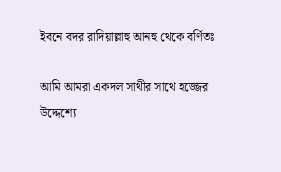ইবনে বদর রাদিয়াল্লাহু আনহু থেকে বর্ণিতঃ

আমি আমরা একদল সাথীর সাথে হজ্জের উদ্দেশ্যে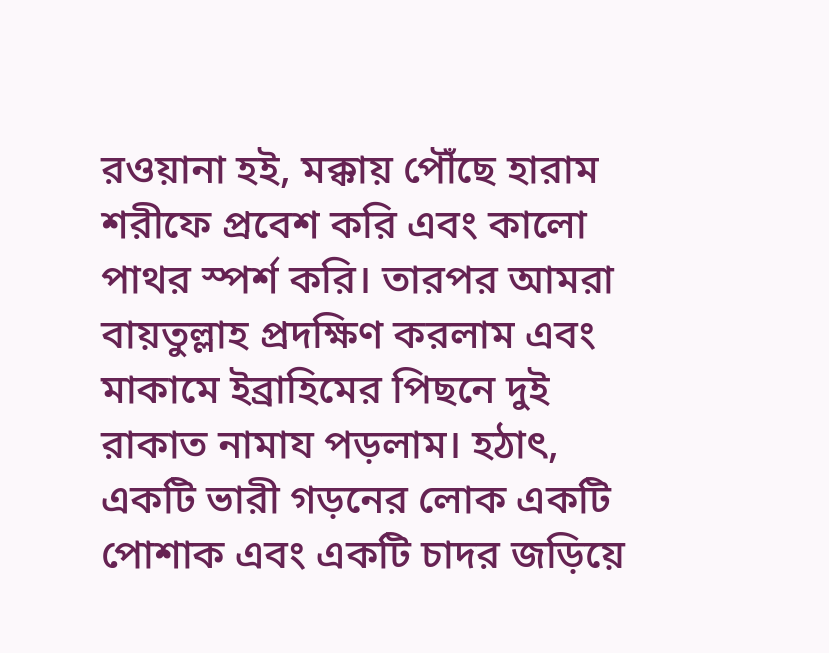রওয়ানা হই, মক্কায় পৌঁছে হারাম শরীফে প্রবেশ করি এবং কালো পাথর স্পর্শ করি। তারপর আমরা বায়তুল্লাহ প্রদক্ষিণ করলাম এবং মাকামে ইব্রাহিমের পিছনে দুই রাকাত নামায পড়লাম। হঠাৎ, একটি ভারী গড়নের লোক একটি পোশাক এবং একটি চাদর জড়িয়ে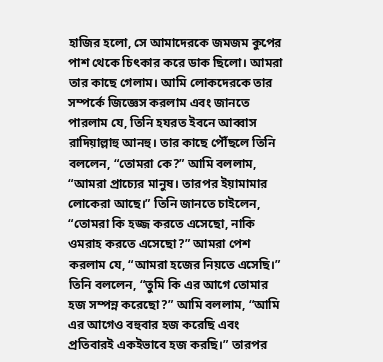হাজির হলো, সে আমাদেরকে জমজম কুপের পাশ থেকে চিৎকার করে ডাক ছিলো। আমরা তার কাছে গেলাম। আমি লোকদেরকে তার সম্পর্কে জিজ্ঞেস করলাম এবং জানতে পারলাম যে, তিনি হযরত ইবনে আব্বাস রাদিয়াল্লাহু আনহু। তার কাছে পৌঁছলে তিনি বললেন, “তোমরা কে?” আমি বললাম, “আমরা প্রাচ্যের মানুষ। তারপর ইয়ামামার লোকেরা আছে।” তিনি জানতে চাইলেন, “তোমরা কি হজ্জ করতে এসেছো, নাকি ওমরাহ করতে এসেছো?” আমরা পেশ করলাম যে, “আমরা হজের নিয়তে এসেছি।” তিনি বললেন, “তুমি কি এর আগে তোমার হজ সম্পন্ন করেছো?” আমি বললাম, “আমি এর আগেও বহুবার হজ করেছি এবং প্রতিবারই একইভাবে হজ করছি।” তারপর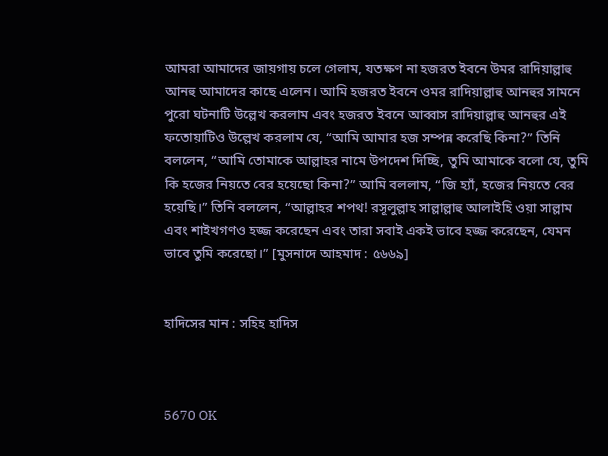আমরা আমাদের জায়গায় চলে গেলাম, যতক্ষণ না হজরত ইবনে উমর রাদিয়াল্লাহু আনহু আমাদের কাছে এলেন। আমি হজরত ইবনে ওমর রাদিয়াল্লাহু আনহুর সামনে পুরো ঘটনাটি উল্লেখ করলাম এবং হজরত ইবনে আব্বাস রাদিয়াল্লাহু আনহুর এই ফতোয়াটিও উল্লেখ করলাম যে, “আমি আমার হজ সম্পন্ন করেছি কিনা?” তিনি বললেন, “আমি তোমাকে আল্লাহর নামে উপদেশ দিচ্ছি, তুমি আমাকে বলো যে, তুমি কি হজের নিয়তে বের হয়েছো কিনা?” আমি বললাম, “জি হ্যাঁ, হজের নিয়তে বের হয়েছি।” তিনি বললেন, “আল্লাহর শপথ! রসূলুল্লাহ সাল্লাল্লাহু আলাইহি ওয়া সাল্লাম এবং শাইখগণও হজ্জ করেছেন এবং তারা সবাই একই ভাবে হজ্জ করেছেন, যেমন ভাবে তুমি করেছো।” [মুসনাদে আহমাদ : ৫৬৬৯]


হাদিসের মান : সহিহ হাদিস



5670 OK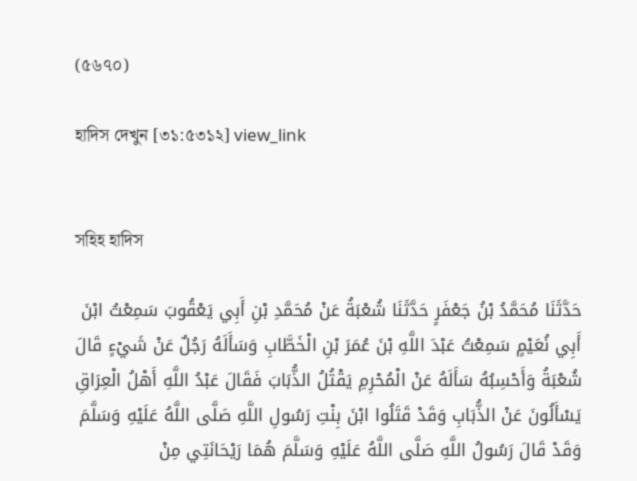(৫৬৭০)

হাদিস দেখুন [৩১:৫৩১২] view_link


সহিহ হাদিস

حَدَّثَنَا مُحَمَّدُ بْنُ جَعْفَرٍ حَدَّثَنَا شُعْبَةُ عَنْ مُحَمَّدِ بْنِ أَبِي يَعْقُوبَ سَمِعْتُ ابْنَ أَبِي نُعَيْمٍ سَمِعْتُ عَبْدَ اللَّهِ بْنَ عُمَرَ بْنِ الْخَطَّابِ وَسَأَلَهُ رَجُلٌ عَنْ شَيْءٍ قَالَ شُعْبَةُ وَأَحْسِبُهُ سَأَلَهُ عَنْ الْمُحْرِمِ يَقْتُلُ الذُّبَابَ فَقَالَ عَبْدُ اللَّهِ أَهْلُ الْعِرَاقِ يَسْأَلُونَ عَنْ الذُّبَابِ وَقَدْ قَتَلُوا ابْنَ بِنْتِ رَسُولِ اللَّهِ صَلَّى اللَّهُ عَلَيْهِ وَسَلَّمَ وَقَدْ قَالَ رَسُولُ اللَّهِ صَلَّى اللَّهُ عَلَيْهِ وَسَلَّمَ هُمَا رَيْحَانَتِي مِنْ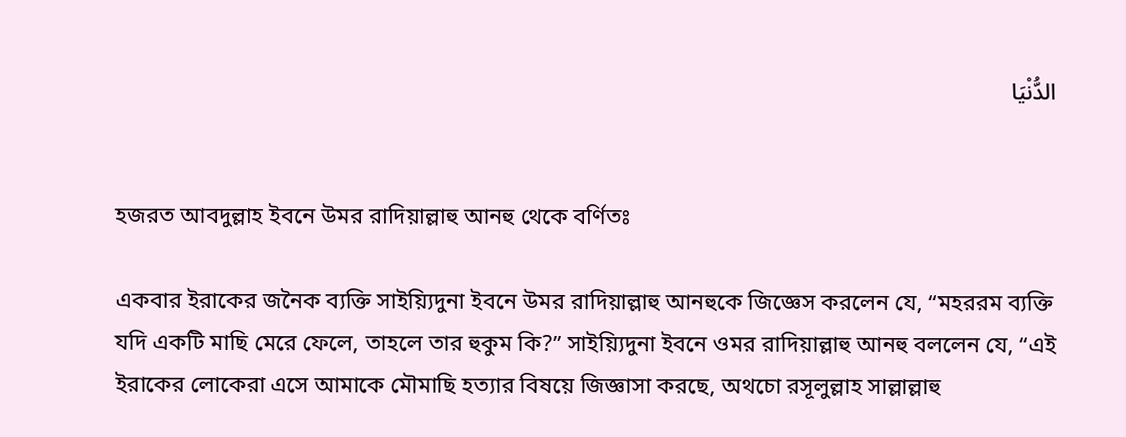الدُّنْيَا


হজরত আবদুল্লাহ ইবনে উমর রাদিয়াল্লাহু আনহু থেকে বর্ণিতঃ

একবার ইরাকের জনৈক ব্যক্তি সাইয়্যিদুনা ইবনে উমর রাদিয়াল্লাহু আনহুকে জিজ্ঞেস করলেন যে, “মহররম ব্যক্তি যদি একটি মাছি মেরে ফেলে, তাহলে তার হুকুম কি?” সাইয়্যিদুনা ইবনে ওমর রাদিয়াল্লাহু আনহু বললেন যে, “এই ইরাকের লোকেরা এসে আমাকে মৌমাছি হত্যার বিষয়ে জিজ্ঞাসা করছে, অথচো রসূলুল্লাহ সাল্লাল্লাহু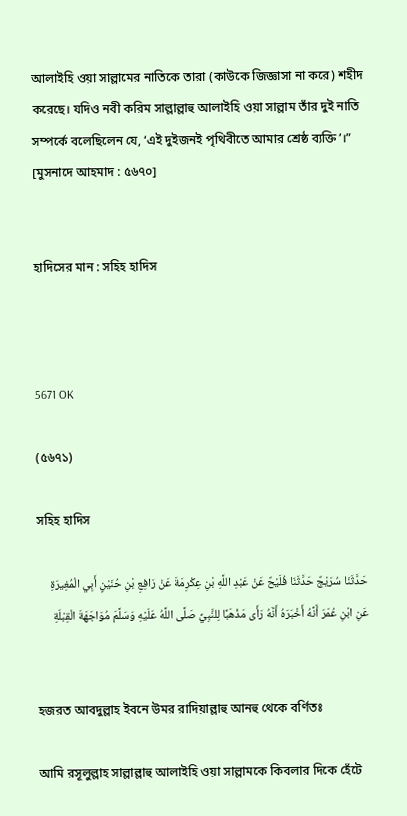আলাইহি ওয়া সাল্লামের নাতিকে তারা (কাউকে জিজ্ঞাসা না করে) শহীদ করেছে। যদিও নবী করিম সাল্লাল্লাহু আলাইহি ওয়া সাল্লাম তাঁর দুই নাতি সম্পর্কে বলেছিলেন যে, ‘এই দুইজনই পৃথিবীতে আমার শ্রেষ্ঠ ব্যক্তি’।” [মুসনাদে আহমাদ : ৫৬৭০]


হাদিসের মান : সহিহ হাদিস



5671 OK

(৫৬৭১)

সহিহ হাদিস

حَدَّثَنَا سُرَيْجٌ حَدَّثَنَا فُلَيْحٌ عَنْ عَبْدِ اللَّهِ بْنِ عِكْرِمَةَ عَنْ رَافِعِ بْنِ حُنَيْنٍ أَبِي الْمُغِيرَةِ عَنِ ابْنِ عُمَرَ أَنَّهُ أَخْبَرَهُ أَنَّهُ رَأَى مَذْهَبًا لِلنَّبِيِّ صَلَّى اللَّهُ عَلَيْهِ وَسَلَّمَ مُوَاجَهَةَ الْقِبْلَةِ


হজরত আবদুল্লাহ ইবনে উমর রাদিয়াল্লাহু আনহু থেকে বর্ণিতঃ

আমি রসূলুল্লাহ সাল্লাল্লাহু আলাইহি ওয়া সাল্লামকে কিবলার দিকে হেঁটে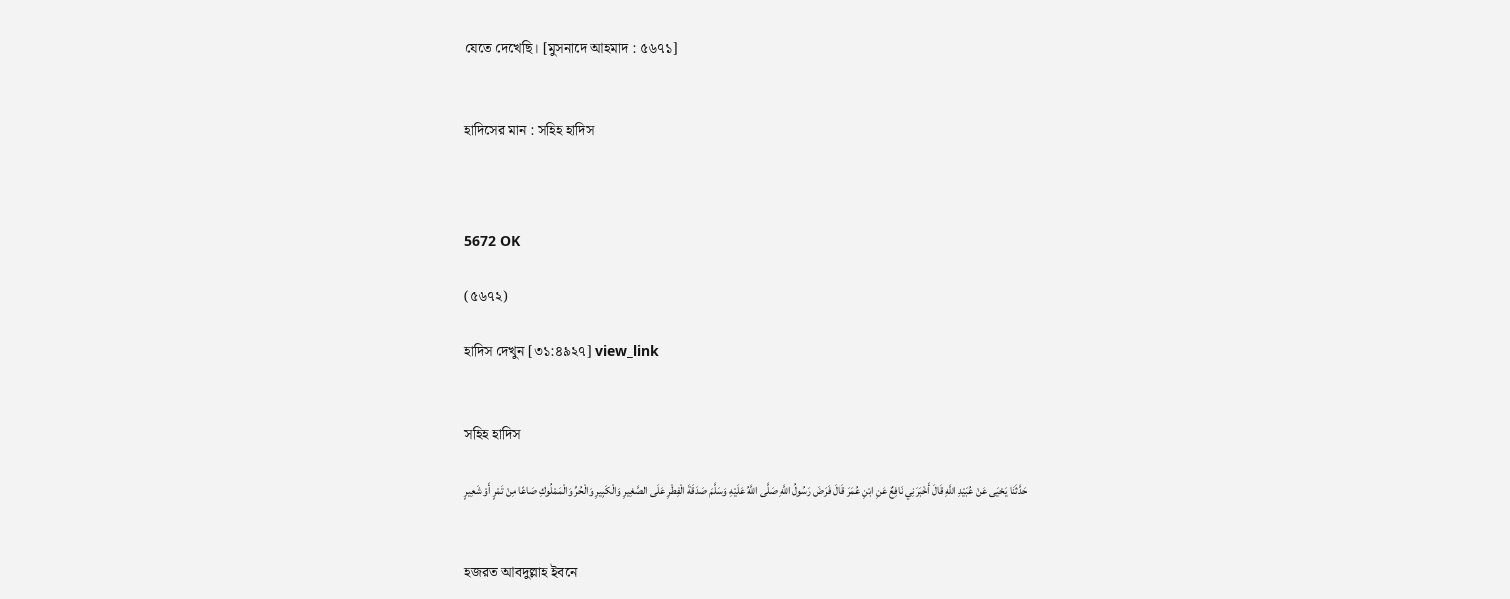যেতে দেখেছি। [মুসনাদে আহমাদ : ৫৬৭১]


হাদিসের মান : সহিহ হাদিস



5672 OK

(৫৬৭২)

হাদিস দেখুন [৩১:৪৯২৭] view_link


সহিহ হাদিস

حَدَّثَنَا يَحْيَى عَنْ عُبَيْدِ اللَّهِ قَالَ أَخْبَرَنِي نَافِعٌ عَنِ ابْنِ عُمَرَ قَالَ فَرَضَ رَسُولُ اللَّهِ صَلَّى اللَّهُ عَلَيْهِ وَسَلَّمَ صَدَقَةَ الْفِطْرِ عَلَى الصَّغِيرِ وَالْكَبِيرِ وَالْحُرِّ وَالْمَمْلُوكِ صَاعًا مِنْ تَمْرٍ أَوْ شَعِيرٍ


হজরত আবদুল্লাহ ইবনে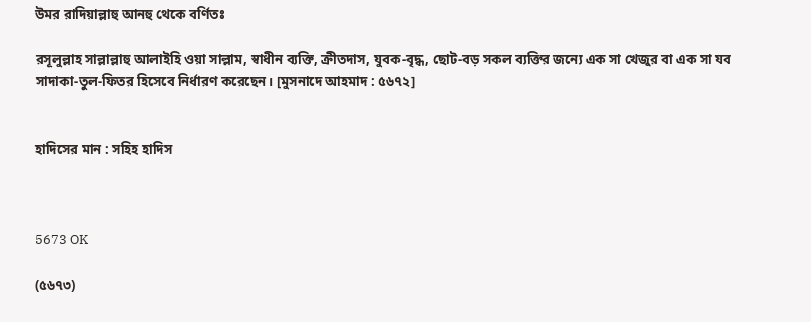উমর রাদিয়াল্লাহু আনহু থেকে বর্ণিতঃ

রসূলুল্লাহ সাল্লাল্লাহু আলাইহি ওয়া সাল্লাম, স্বাধীন ব্যক্তি, ক্রীতদাস, যুবক-বৃদ্ধ, ছোট-বড় সকল ব্যক্তির জন্যে এক সা খেজুর বা এক সা যব সাদাকা-তুল-ফিতর হিসেবে নির্ধারণ করেছেন। [মুসনাদে আহমাদ : ৫৬৭২]


হাদিসের মান : সহিহ হাদিস



5673 OK

(৫৬৭৩)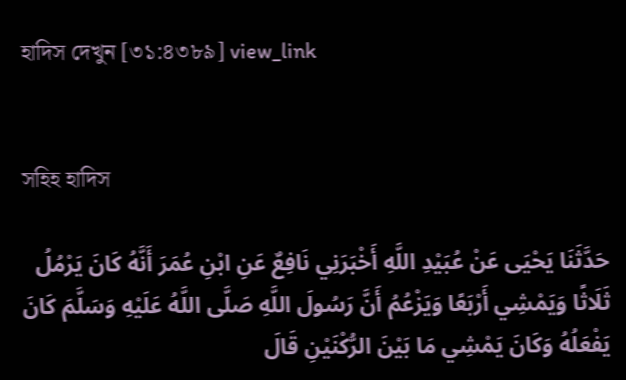হাদিস দেখুন [৩১:৪৩৮৯] view_link


সহিহ হাদিস

حَدَّثَنَا يَحْيَى عَنْ عُبَيْدِ اللَّهِ أَخْبَرَنِي نَافِعٌ عَنِ ابْنِ عُمَرَ أَنَّهُ كَانَ يَرْمُلُ ثَلَاثًا وَيَمْشِي أَرْبَعًا وَيَزْعُمُ أَنَّ رَسُولَ اللَّهِ صَلَّى اللَّهُ عَلَيْهِ وَسَلَّمَ كَانَ يَفْعَلُهُ وَكَانَ يَمْشِي مَا بَيْنَ الرُّكْنَيْنِ قَالَ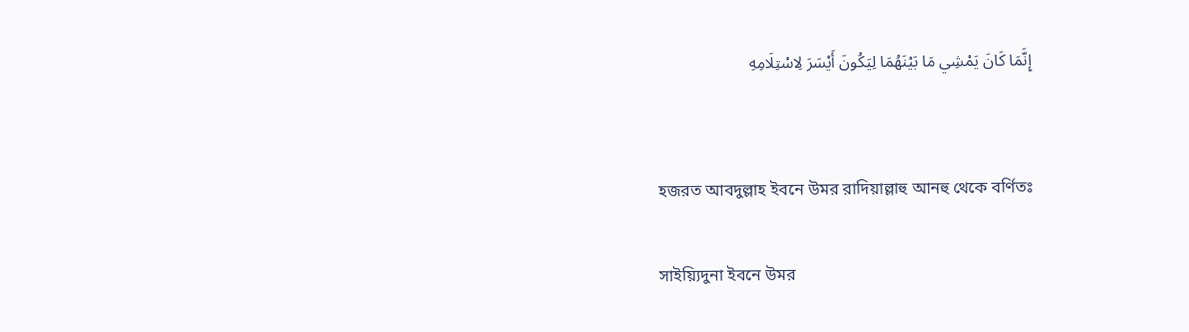إِنَّمَا كَانَ يَمْشِي مَا بَيْنَهُمَا لِيَكُونَ أَيْسَرَ لِاسْتِلَامِهِ


হজরত আবদুল্লাহ ইবনে উমর রাদিয়াল্লাহু আনহু থেকে বর্ণিতঃ

সাইয়্যিদুনা ইবনে উমর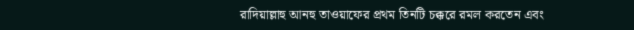রাদিয়াল্লাহু আনহু তাওয়াফের প্রথম তিনটি চক্করে রমল করতেন এবং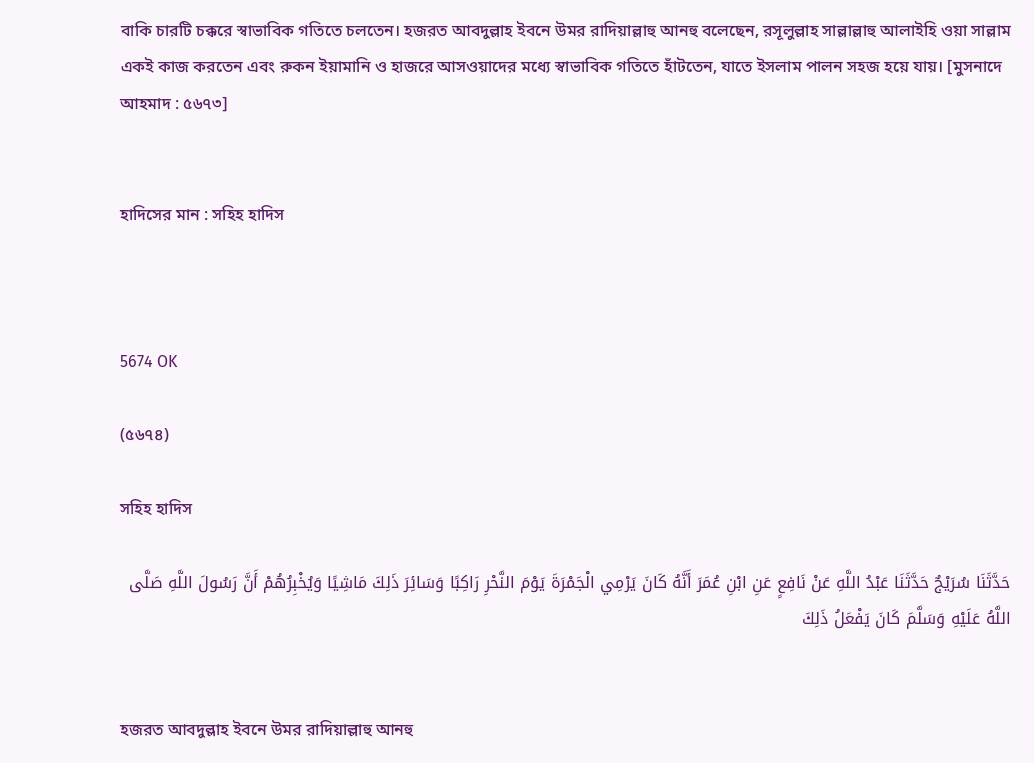বাকি চারটি চক্করে স্বাভাবিক গতিতে চলতেন। হজরত আবদুল্লাহ ইবনে উমর রাদিয়াল্লাহু আনহু বলেছেন, রসূলুল্লাহ সাল্লাল্লাহু আলাইহি ওয়া সাল্লাম একই কাজ করতেন এবং রুকন ইয়ামানি ও হাজরে আসওয়াদের মধ্যে স্বাভাবিক গতিতে হাঁটতেন, যাতে ইসলাম পালন সহজ হয়ে যায়। [মুসনাদে আহমাদ : ৫৬৭৩]


হাদিসের মান : সহিহ হাদিস



5674 OK

(৫৬৭৪)

সহিহ হাদিস

حَدَّثَنَا سُرَيْجٌ حَدَّثَنَا عَبْدُ اللَّهِ عَنْ نَافِعٍ عَنِ ابْنِ عُمَرَ أَنَّهُ كَانَ يَرْمِي الْجَمْرَةَ يَوْمَ النَّحْرِ رَاكِبًا وَسَائِرَ ذَلِكَ مَاشِيًا وَيُخْبِرُهُمْ أَنَّ رَسُولَ اللَّهِ صَلَّى اللَّهُ عَلَيْهِ وَسَلَّمَ كَانَ يَفْعَلُ ذَلِكَ


হজরত আবদুল্লাহ ইবনে উমর রাদিয়াল্লাহু আনহু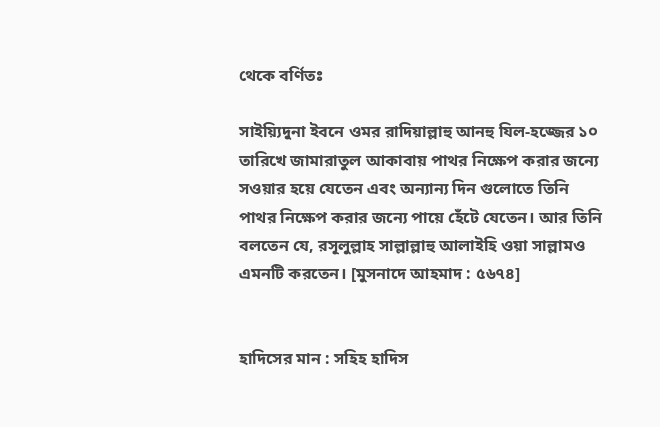থেকে বর্ণিতঃ

সাইয়্যিদুনা ইবনে ওমর রাদিয়াল্লাহু আনহু যিল-হজ্জের ১০ তারিখে জামারাতুল আকাবায় পাথর নিক্ষেপ করার জন্যে সওয়ার হয়ে যেতেন এবং অন্যান্য দিন গুলোতে তিনি পাথর নিক্ষেপ করার জন্যে পায়ে হেঁটে যেতেন। আর তিনি বলতেন যে, রসূলুল্লাহ সাল্লাল্লাহু আলাইহি ওয়া সাল্লামও এমনটি করতেন। [মুসনাদে আহমাদ : ৫৬৭৪]


হাদিসের মান : সহিহ হাদিস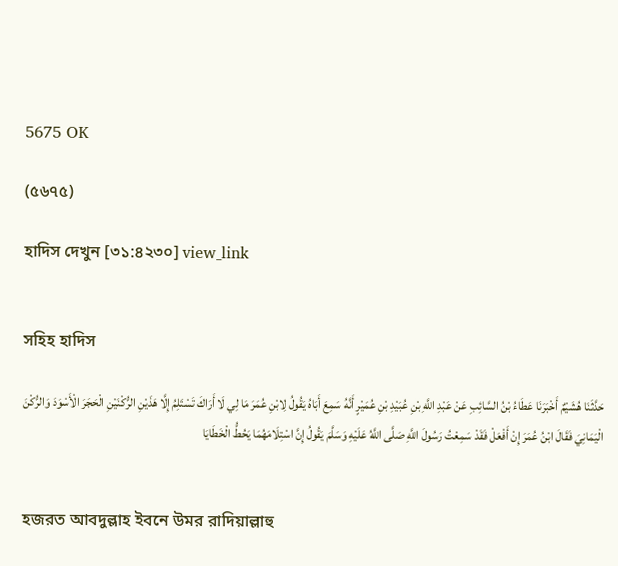5675 OK

(৫৬৭৫)

হাদিস দেখুন [৩১:৪২৩০] view_link


সহিহ হাদিস

حَدَّثَنَا هُشَيْمٌ أَخْبَرَنَا عَطَاءُ بْنُ السَّائِبِ عَنْ عَبْدِ اللَّهِ بْنِ عُبَيْدِ بْنِ عُمَيْرٍ أَنَّهُ سَمِعَ أَبَاهُ يَقُولُ لِابْنِ عُمَرَ مَا لِي لَا أَرَاكَ تَسْتَلِمُ إِلَّا هَذَيْنِ الرُّكْنَيْنِ الْحَجَرَ الْأَسْوَدَ وَالرُّكْنَ الْيَمَانِيَ فَقَالَ ابْنُ عُمَرَ إِنْ أَفْعَلْ فَقَدْ سَمِعْتُ رَسُولَ اللَّهِ صَلَّى اللَّهُ عَلَيْهِ وَسَلَّمَ يَقُولُ إِنَّ اسْتِلَامَهُمَا يَحُطُّ الْخَطَايَا


হজরত আবদুল্লাহ ইবনে উমর রাদিয়াল্লাহু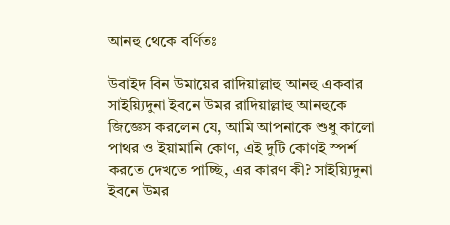আনহু থেকে বর্ণিতঃ

উবাইদ বিন উমায়ের রাদিয়াল্লাহু আনহু একবার সাইয়্যিদুনা ইবনে উমর রাদিয়াল্লাহু আনহুকে জিজ্ঞেস করলেন যে, আমি আপনাকে শুধু কালো পাথর ও ইয়ামানি কোণ, এই দুটি কোণই স্পর্শ করতে দেখতে পাচ্ছি, এর কারণ কী? সাইয়্যিদুনা ইবনে উমর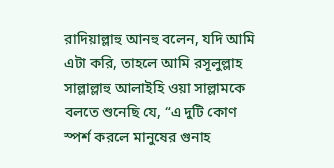রাদিয়াল্লাহু আনহু বলেন, যদি আমি এটা করি, তাহলে আমি রসূলুল্লাহ সাল্লাল্লাহু আলাইহি ওয়া সাল্লামকে বলতে শুনেছি যে, “এ দুটি কোণ স্পর্শ করলে মানুষের গুনাহ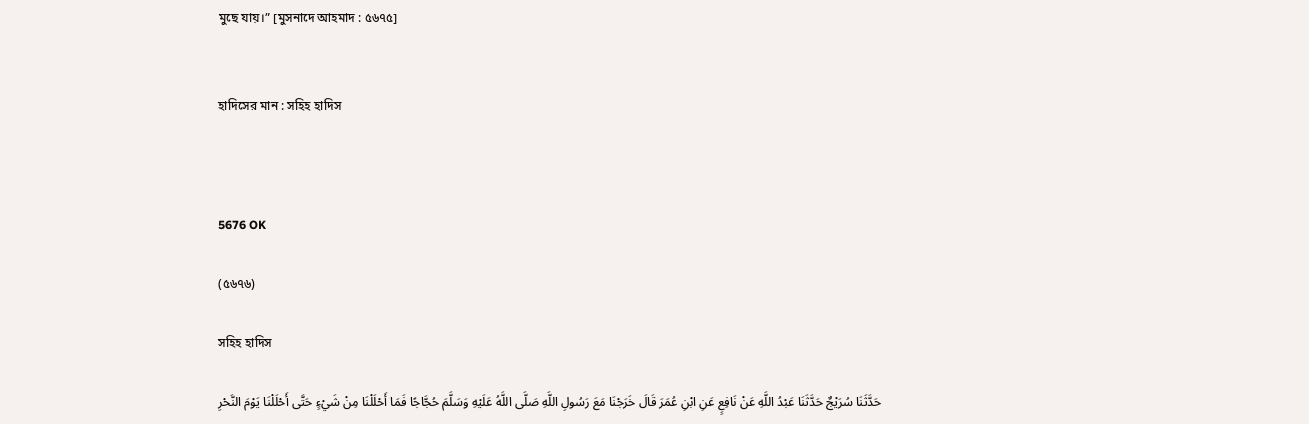মুছে যায়।” [মুসনাদে আহমাদ : ৫৬৭৫]


হাদিসের মান : সহিহ হাদিস



5676 OK

(৫৬৭৬)

সহিহ হাদিস

حَدَّثَنَا سُرَيْجٌ حَدَّثَنَا عَبْدُ اللَّهِ عَنْ نَافِعٍ عَنِ ابْنِ عُمَرَ قَالَ خَرَجْنَا مَعَ رَسُولِ اللَّهِ صَلَّى اللَّهُ عَلَيْهِ وَسَلَّمَ حُجَّاجًا فَمَا أَحْلَلْنَا مِنْ شَيْءٍ حَتَّى أَحْلَلْنَا يَوْمَ النَّحْرِ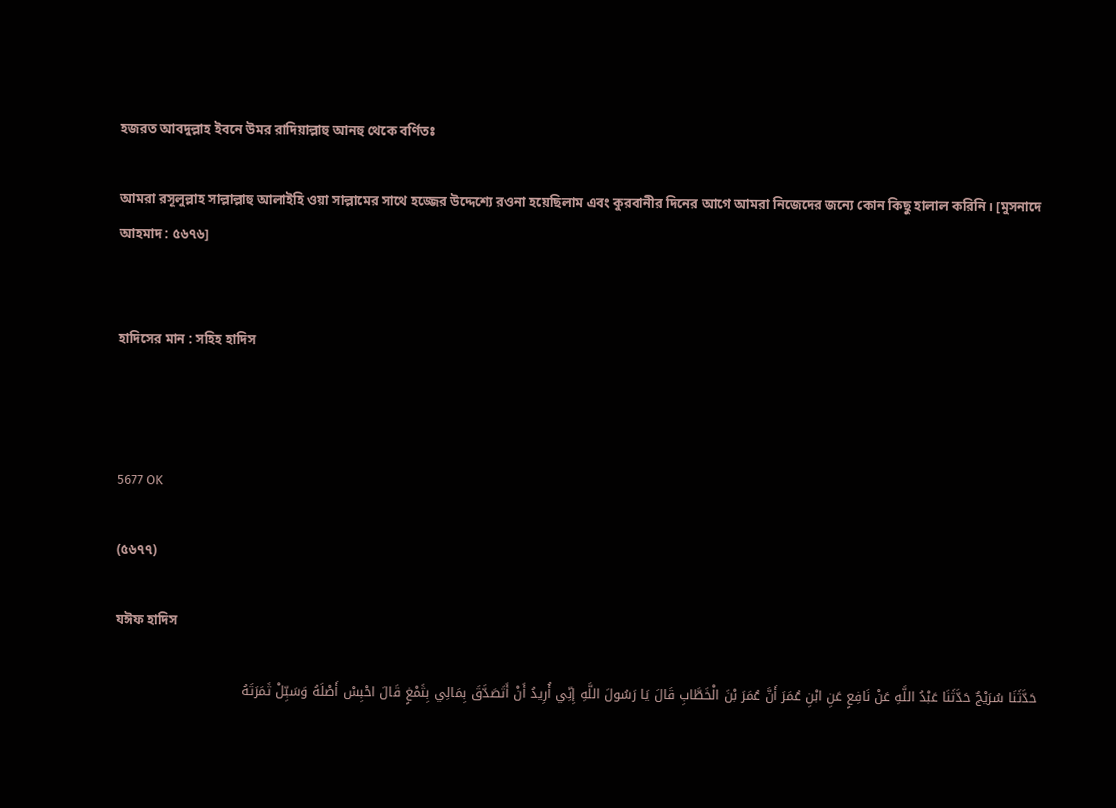হজরত আবদুল্লাহ ইবনে উমর রাদিয়াল্লাহু আনহু থেকে বর্ণিতঃ

আমরা রসূলুল্লাহ সাল্লাল্লাহু আলাইহি ওয়া সাল্লামের সাথে হজ্জের উদ্দেশ্যে রওনা হয়েছিলাম এবং কুরবানীর দিনের আগে আমরা নিজেদের জন্যে কোন কিছু হালাল করিনি। [মুসনাদে আহমাদ : ৫৬৭৬]


হাদিসের মান : সহিহ হাদিস



5677 OK

(৫৬৭৭)

যঈফ হাদিস

حَدَّثَنَا سُرَيْجٌ حَدَّثَنَا عَبْدُ اللَّهِ عَنْ نَافِعٍ عَنِ ابْنِ عُمَرَ أَنَّ عُمَرَ بْنَ الْخَطَّابِ قَالَ يَا رَسُولَ اللَّهِ إِنِّي أُرِيدُ أَنْ أَتَصَدَّقَ بِمَالِي بِثَمْغٍ قَالَ احْبِسْ أَصْلَهُ وَسَبِّلْ ثَمَرَتَهُ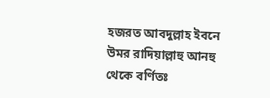হজরত আবদুল্লাহ ইবনে উমর রাদিয়াল্লাহু আনহু থেকে বর্ণিতঃ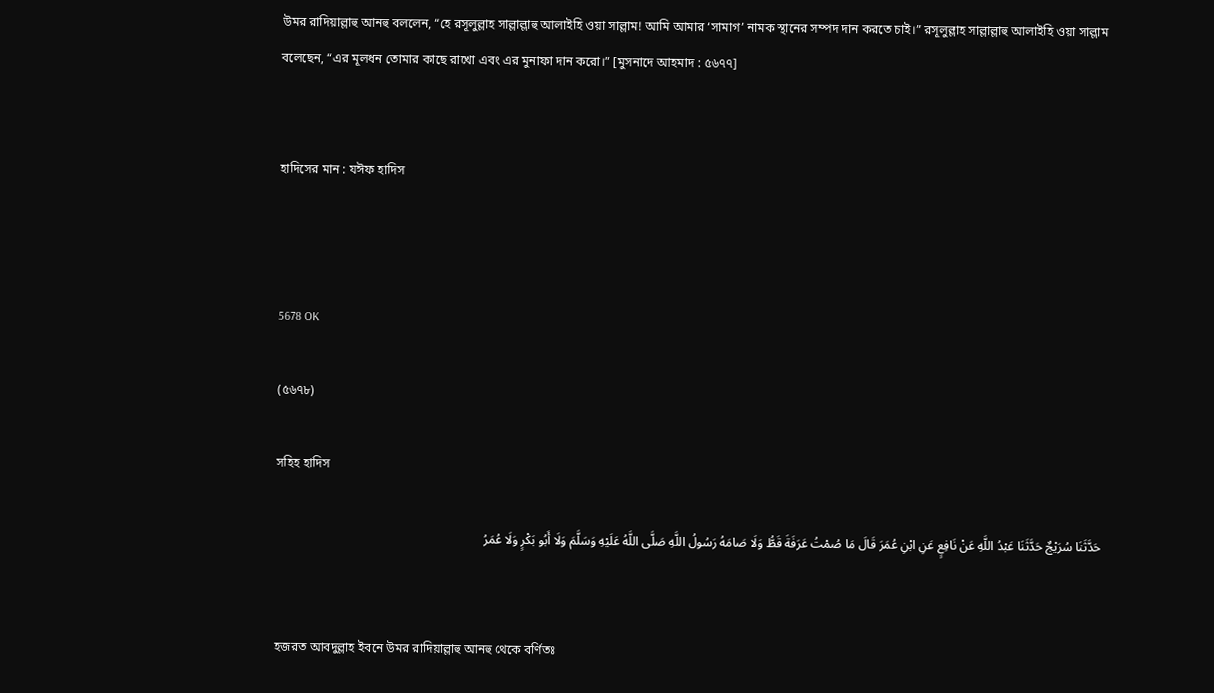উমর রাদিয়াল্লাহু আনহু বললেন, “হে রসূলুল্লাহ সাল্লাল্লাহু আলাইহি ওয়া সাল্লাম! আমি আমার ‘সামাগ’ নামক স্থানের সম্পদ দান করতে চাই।” রসূলুল্লাহ সাল্লাল্লাহু আলাইহি ওয়া সাল্লাম বলেছেন, “এর মূলধন তোমার কাছে রাখো এবং এর মুনাফা দান করো।” [মুসনাদে আহমাদ : ৫৬৭৭]


হাদিসের মান : যঈফ হাদিস



5678 OK

(৫৬৭৮)

সহিহ হাদিস

حَدَّثَنَا سُرَيْجٌ حَدَّثَنَا عَبْدُ اللَّهِ عَنْ نَافِعٍ عَنِ ابْنِ عُمَرَ قَالَ مَا صُمْتُ عَرَفَةَ قَطُّ وَلَا صَامَهُ رَسُولُ اللَّهِ صَلَّى اللَّهُ عَلَيْهِ وَسَلَّمَ وَلَا أَبُو بَكْرٍ وَلَا عُمَرُ


হজরত আবদুল্লাহ ইবনে উমর রাদিয়াল্লাহু আনহু থেকে বর্ণিতঃ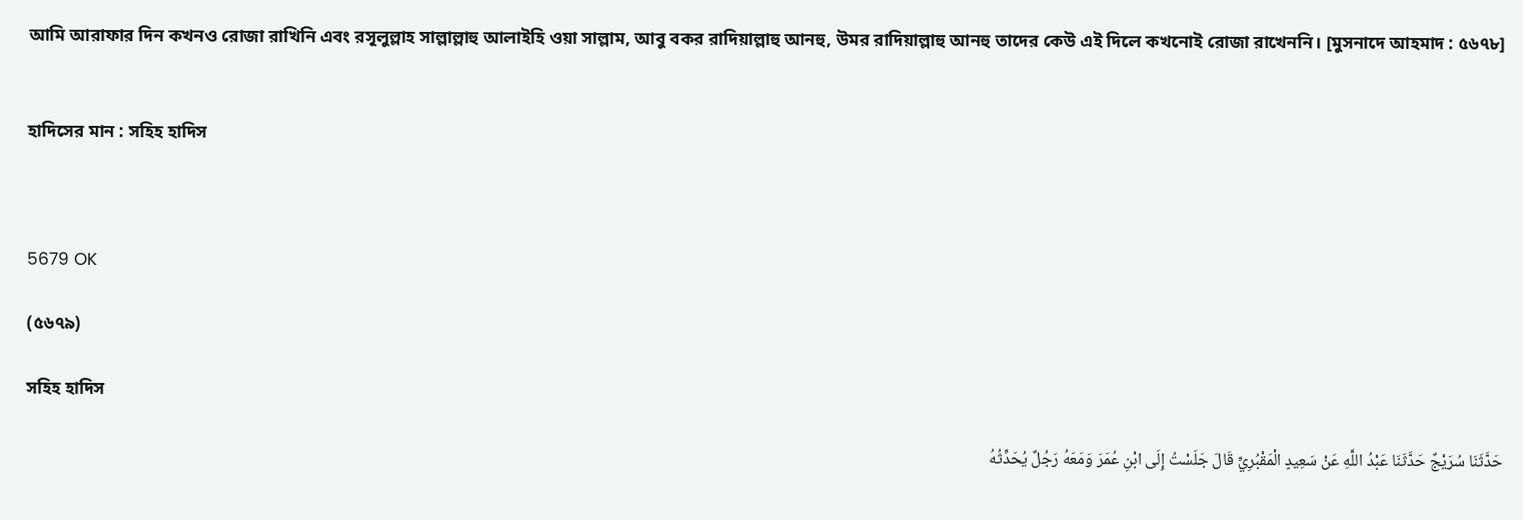আমি আরাফার দিন কখনও রোজা রাখিনি এবং রসূলুল্লাহ সাল্লাল্লাহু আলাইহি ওয়া সাল্লাম, আবু বকর রাদিয়াল্লাহু আনহু, উমর রাদিয়াল্লাহু আনহু তাদের কেউ এই দিলে কখনোই রোজা রাখেননি। [মুসনাদে আহমাদ : ৫৬৭৮]


হাদিসের মান : সহিহ হাদিস



5679 OK

(৫৬৭৯)

সহিহ হাদিস

حَدَّثَنَا سُرَيْجٌ حَدَّثَنَا عَبْدُ اللَّهِ عَنْ سَعِيدٍ الْمَقْبُرِيِّ قَالَ جَلَسْتُ إِلَى ابْنِ عُمَرَ وَمَعَهُ رَجُلٌ يُحَدِّثُهُ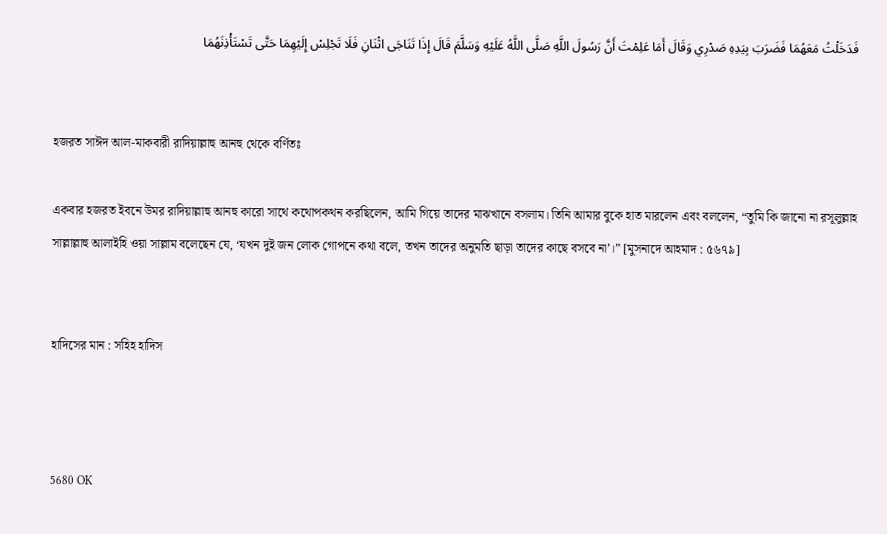فَدَخَلْتُ مَعَهُمَا فَضَرَبَ بِيَدِهِ صَدْرِي وَقَالَ أَمَا عَلِمْتَ أَنَّ رَسُولَ اللَّهِ صَلَّى اللَّهُ عَلَيْهِ وَسَلَّمَ قَالَ إِذَا تَنَاجَى اثْنَانِ فَلَا تَجْلِسْ إِلَيْهِمَا حَتَّى تَسْتَأْذِنَهُمَا


হজরত সাঈদ আল-মাকবারী রাদিয়াল্লাহু আনহু থেকে বর্ণিতঃ

একবার হজরত ইবনে উমর রাদিয়াল্লাহু আনহু কারো সাথে কথোপকথন করছিলেন, আমি গিয়ে তাদের মাঝখানে বসলাম। তিনি আমার বুকে হাত মারলেন এবং বললেন, “তুমি কি জানো না রসূলুল্লাহ সাল্লাল্লাহু আলাইহি ওয়া সাল্লাম বলেছেন যে, ‘যখন দুই জন লোক গোপনে কথা বলে, তখন তাদের অনুমতি ছাড়া তাদের কাছে বসবে না’।” [মুসনাদে আহমাদ : ৫৬৭৯]


হাদিসের মান : সহিহ হাদিস



5680 OK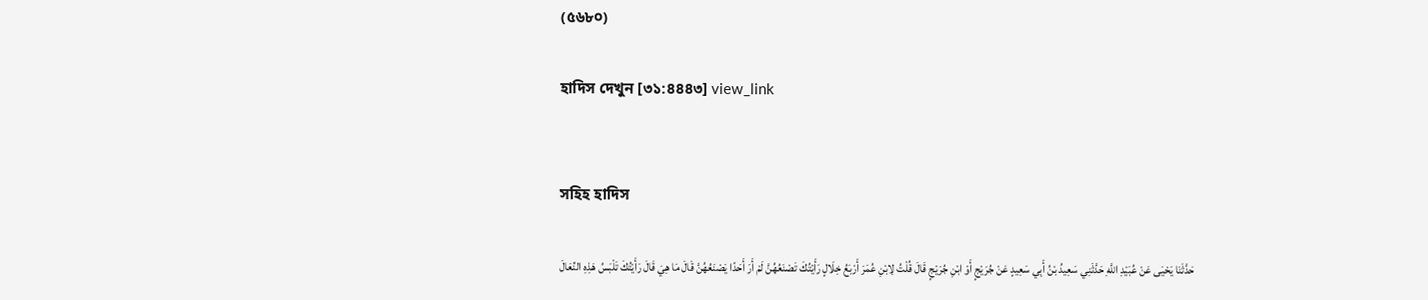(৫৬৮০)

হাদিস দেখুন [৩১:৪৪৪৩] view_link


সহিহ হাদিস

حَدَّثَنَا يَحْيَى عَنْ عُبَيْدِ اللَّهِ حَدَّثَنِي سَعِيدُ بْنُ أَبِي سَعِيدٍ عَنْ جُرَيْجٍ أَوْ ابْنِ جُرَيْجٍ قَالَ قُلْتُ لِابْنِ عُمَرَ أَرْبَعُ خِلَالٍ رَأَيْتُكَ تَصْنَعُهُنَّ لَمْ أَرَ أَحَدًا يَصْنَعُهُنَّ قَالَ مَا هِيَ قَالَ رَأَيْتُكَ تَلْبَسُ هَذِهِ النِّعَالَ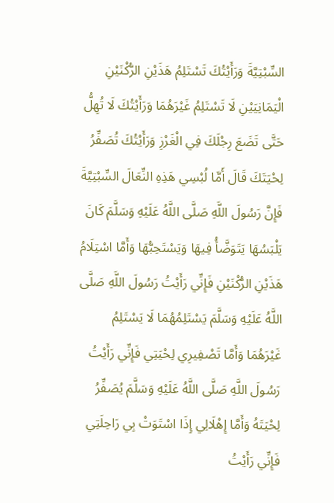السِّبْتِيَّةَ وَرَأَيْتُكَ تَسْتَلِمُ هَذَيْنِ الرُّكْنَيْنِ الْيَمَانِيَيْنِ لَا تَسْتَلِمُ غَيْرَهُمَا وَرَأَيْتُكَ لَا تُهِلُّ حَتَّى تَضَعَ رِجْلَكَ فِي الْغَرْزِ وَرَأَيْتُكَ تُصَفِّرُ لِحْيَتَكَ قَالَ أَمَّا لُبْسِي هَذِهِ النِّعَالَ السِّبْتِيَّةَ فَإِنَّ رَسُولَ اللَّهِ صَلَّى اللَّهُ عَلَيْهِ وَسَلَّمَ كَانَ يَلْبَسُهَا يَتَوَضَّأُ فِيهَا وَيَسْتَحِبُّهَا وَأَمَّا اسْتِلَامُ هَذَيْنِ الرُّكْنَيْنِ فَإِنِّي رَأَيْتُ رَسُولَ اللَّهِ صَلَّى اللَّهُ عَلَيْهِ وَسَلَّمَ يَسْتَلِمُهُمَا لَا يَسْتَلِمُ غَيْرَهُمَا وَأَمَّا تَصْفِيرِي لِحْيَتِي فَإِنِّي رَأَيْتُ رَسُولَ اللَّهِ صَلَّى اللَّهُ عَلَيْهِ وَسَلَّمَ يُصَفِّرُ لِحْيَتَهُ وَأَمَّا إِهْلَالِي إِذَا اسْتَوَتْ بِي رَاحِلَتِي فَإِنِّي رَأَيْتُ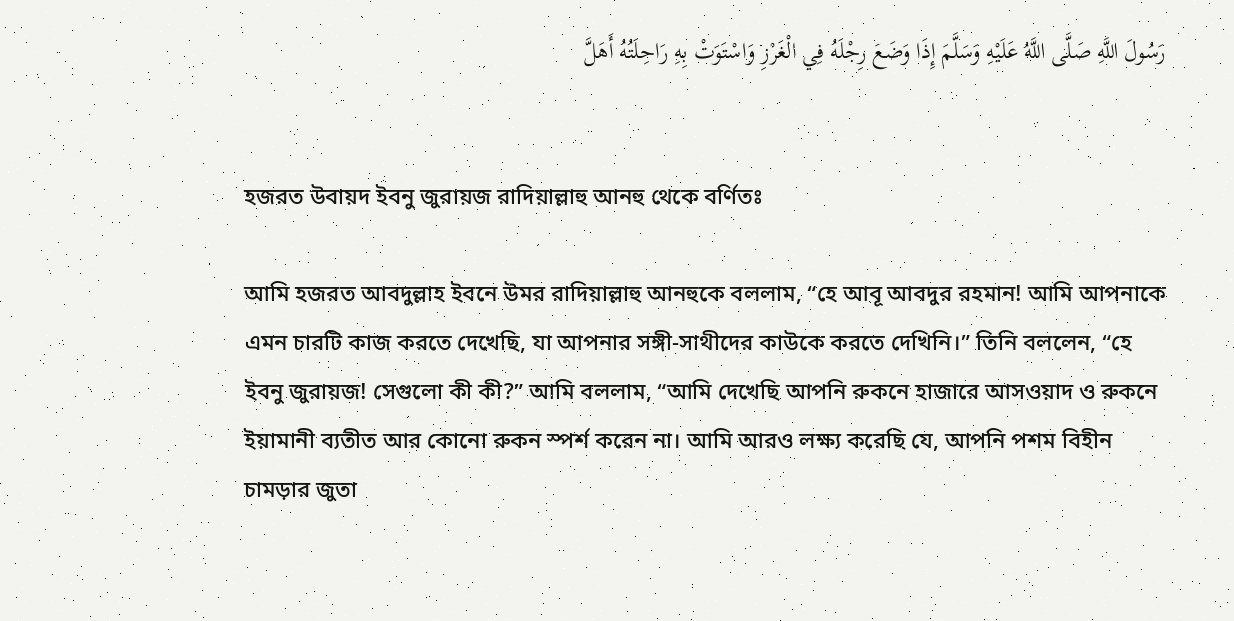رَسُولَ اللَّهِ صَلَّى اللَّهُ عَلَيْهِ وَسَلَّمَ إِذَا وَضَعَ رِجْلَهُ فِي الْغَرْزِ وَاسْتَوَتْ بِهِ رَاحِلَتُهُ أَهَلَّ


হজরত উবায়দ ইবনু জুরায়জ রাদিয়াল্লাহু আনহু থেকে বর্ণিতঃ

আমি হজরত আবদুল্লাহ ইবনে উমর রাদিয়াল্লাহু আনহুকে বললাম, “হে আবূ আবদুর রহমান! আমি আপনাকে এমন চারটি কাজ করতে দেখেছি, যা আপনার সঙ্গী-সাথীদের কাউকে করতে দেখিনি।” তিনি বললেন, “হে ইবনু জুরায়জ! সেগুলো কী কী?” আমি বললাম, “আমি দেখেছি আপনি রুকনে হাজারে আসওয়াদ ও রুকনে ইয়ামানী ব্যতীত আর কোনো রুকন স্পর্শ করেন না। আমি আরও লক্ষ্য করেছি যে, আপনি পশম বিহীন চামড়ার জুতা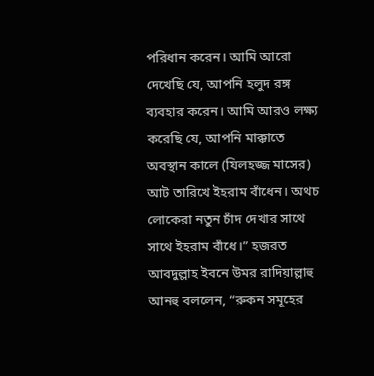পরিধান করেন। আমি আরো দেখেছি যে, আপনি হলুদ রঙ্গ ব্যবহার করেন। আমি আরও লক্ষ্য করেছি যে, আপনি মাক্কাতে অবস্থান কালে (যিলহজ্জ মাসের) আট তারিখে ইহরাম বাঁধেন। অথচ লোকেরা নতুন চাঁদ দেখার সাথে সাথে ইহরাম বাঁধে।” হজরত আবদুল্লাহ ইবনে উমর রাদিয়াল্লাহু আনহু বললেন, “রুকন সমূহের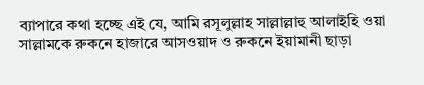ব্যাপারে কথা হচ্ছে এই যে, আমি রসূলুল্লাহ সাল্লাল্লাহু আলাইহি ওয়া সাল্লামকে রুকনে হাজারে আসওয়াদ ও রুকনে ইয়ামানী ছাড়া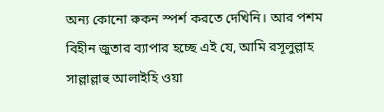অন্য কোনো রুকন স্পর্শ করতে দেখিনি। আর পশম বিহীন জুতার ব্যাপার হচ্ছে এই যে, আমি রসূলুল্লাহ সাল্লাল্লাহু আলাইহি ওয়া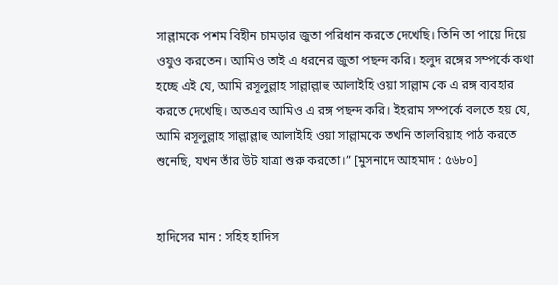সাল্লামকে পশম বিহীন চামড়ার জুতা পরিধান করতে দেখেছি। তিনি তা পায়ে দিয়ে ওযুও করতেন। আমিও তাই এ ধরনের জুতা পছন্দ করি। হলুদ রঙ্গের সম্পর্কে কথা হচ্ছে এই যে, আমি রসূলুল্লাহ সাল্লাল্লাহু আলাইহি ওয়া সাল্লাম কে এ রঙ্গ ব্যবহার করতে দেখেছি। অতএব আমিও এ রঙ্গ পছন্দ করি। ইহরাম সম্পর্কে বলতে হয় যে, আমি রসূলুল্লাহ সাল্লাল্লাহু আলাইহি ওয়া সাল্লামকে তখনি তালবিয়াহ পাঠ করতে শুনেছি, যখন তাঁর উট যাত্রা শুরু করতো।” [মুসনাদে আহমাদ : ৫৬৮০]


হাদিসের মান : সহিহ হাদিস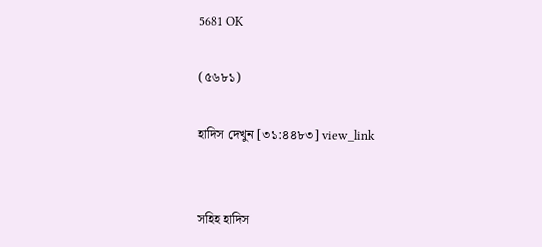5681 OK

(৫৬৮১)

হাদিস দেখুন [৩১:৪৪৮৩] view_link


সহিহ হাদিস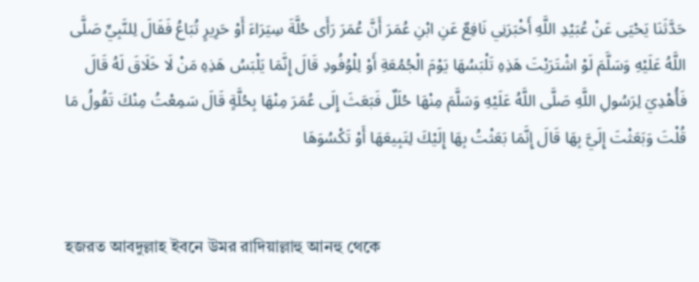حَدَّثَنَا يَحْيَى عَنْ عُبَيْدِ اللَّهِ أَخْبَرَنِي نَافِعٌ عَنِ ابْنِ عُمَرَ أَنَّ عُمَرَ رَأَى حُلَّةَ سِيَرَاءَ أَوْ حَرِيرٍ تُبَاعُ فَقَالَ لِلنَّبِيِّ صَلَّى اللَّهُ عَلَيْهِ وَسَلَّمَ لَوْ اشْتَرَيْتَ هَذِهِ تَلْبَسُهَا يَوْمَ الْجُمُعَةِ أَوْ لِلْوُفُودِ قَالَ إِنَّمَا يَلْبَسُ هَذِهِ مَنْ لَا خَلَاقَ لَهُ قَالَ فَأُهْدِيَ لِرَسُولِ اللَّهِ صَلَّى اللَّهُ عَلَيْهِ وَسَلَّمَ مِنْهَا حُلَلٌ فَبَعَثَ إِلَى عُمَرَ مِنْهَا بِحُلَّةٍ قَالَ سَمِعْتُ مِنْكَ تَقُولُ مَا قُلْتَ وَبَعَثْتَ إِلَيَّ بِهَا قَالَ إِنَّمَا بَعَثْتُ بِهَا إِلَيْكَ لِتَبِيعَهَا أَوْ تَكْسُوَهَا


হজরত আবদুল্লাহ ইবনে উমর রাদিয়াল্লাহু আনহু থেকে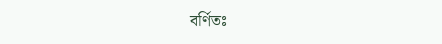বর্ণিতঃ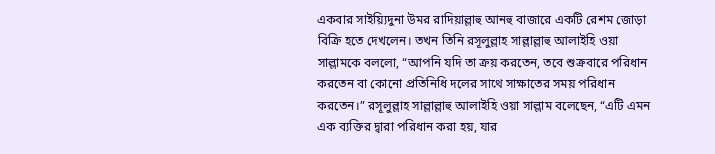একবার সাইয়্যিদুনা উমর রাদিয়াল্লাহু আনহু বাজারে একটি রেশম জোড়া বিক্রি হতে দেখলেন। তখন তিনি রসূলুল্লাহ সাল্লাল্লাহু আলাইহি ওয়া সাল্লামকে বললো, “আপনি যদি তা ক্রয় করতেন, তবে শুক্রবারে পরিধান করতেন বা কোনো প্রতিনিধি দলের সাথে সাক্ষাতের সময় পরিধান করতেন।” রসূলুল্লাহ সাল্লাল্লাহু আলাইহি ওয়া সাল্লাম বলেছেন, “এটি এমন এক ব্যক্তির দ্বারা পরিধান করা হয়, যার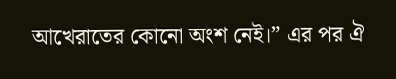আখেরাতের কোনো অংশ নেই।” এর পর ঐ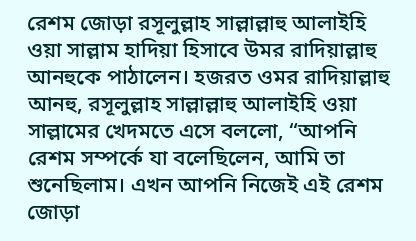রেশম জোড়া রসূলুল্লাহ সাল্লাল্লাহু আলাইহি ওয়া সাল্লাম হাদিয়া হিসাবে উমর রাদিয়াল্লাহু আনহুকে পাঠালেন। হজরত ওমর রাদিয়াল্লাহু আনহু, রসূলুল্লাহ সাল্লাল্লাহু আলাইহি ওয়া সাল্লামের খেদমতে এসে বললো, “আপনি রেশম সম্পর্কে যা বলেছিলেন, আমি তা শুনেছিলাম। এখন আপনি নিজেই এই রেশম জোড়া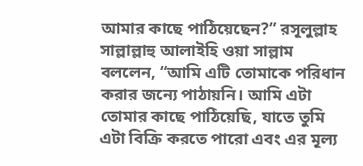আমার কাছে পাঠিয়েছেন?” রসূলুল্লাহ সাল্লাল্লাহু আলাইহি ওয়া সাল্লাম বললেন, “আমি এটি তোমাকে পরিধান করার জন্যে পাঠায়নি। আমি এটা তোমার কাছে পাঠিয়েছি, যাতে তুমি এটা বিক্রি করতে পারো এবং এর মূল্য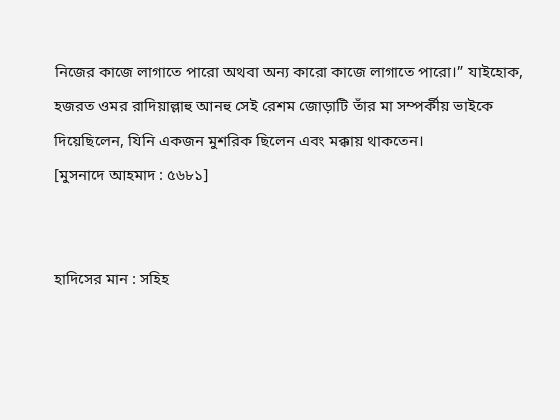নিজের কাজে লাগাতে পারো অথবা অন্য কারো কাজে লাগাতে পারো।” যাইহোক, হজরত ওমর রাদিয়াল্লাহু আনহু সেই রেশম জোড়াটি তাঁর মা সম্পর্কীয় ভাইকে দিয়েছিলেন, যিনি একজন মুশরিক ছিলেন এবং মক্কায় থাকতেন।
[মুসনাদে আহমাদ : ৫৬৮১]


হাদিসের মান : সহিহ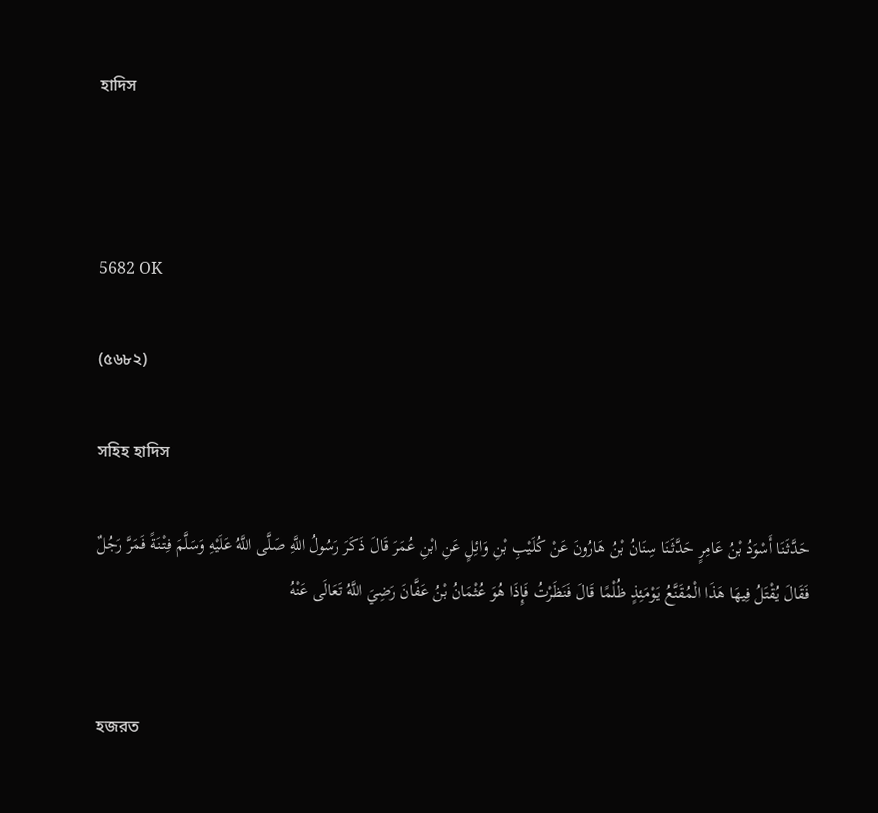হাদিস



5682 OK

(৫৬৮২)

সহিহ হাদিস

حَدَّثَنَا أَسْوَدُ بْنُ عَامِرٍ حَدَّثَنَا سِنَانُ بْنُ هَارُونَ عَنْ كُلَيْبِ بْنِ وَائِلٍ عَنِ ابْنِ عُمَرَ قَالَ ذَكَرَ رَسُولُ اللَّهِ صَلَّى اللَّهُ عَلَيْهِ وَسَلَّمَ فِتْنَةً فَمَرَّ رَجُلٌ فَقَالَ يُقْتَلُ فِيهَا هَذَا الْمُقَنَّعُ يَوْمَئِذٍ ظُلْمًا قَالَ فَنَظَرْتُ فَإِذَا هُوَ عُثْمَانُ بْنُ عَفَّانَ رَضِيَ اللَّهُ تَعَالَى عَنْهُ


হজরত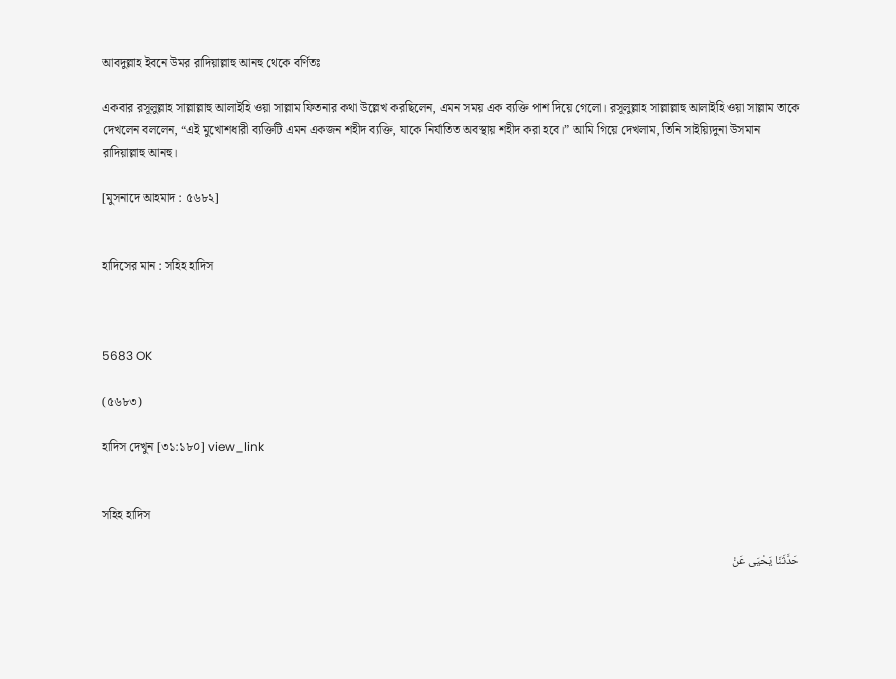আবদুল্লাহ ইবনে উমর রাদিয়াল্লাহু আনহু থেকে বর্ণিতঃ

একবার রসূলুল্লাহ সাল্লাল্লাহু আলাইহি ওয়া সাল্লাম ফিতনার কথা উল্লেখ করছিলেন, এমন সময় এক ব্যক্তি পাশ দিয়ে গেলো। রসূলুল্লাহ সাল্লাল্লাহু আলাইহি ওয়া সাল্লাম তাকে দেখলেন বললেন, “এই মুখোশধারী ব্যক্তিটি এমন একজন শহীদ ব্যক্তি, যাকে নির্যাতিত অবস্থায় শহীদ করা হবে।” আমি গিয়ে দেখলাম, তিনি সাইয়্যিদুনা উসমান রাদিয়াল্লাহু আনহু।

[মুসনাদে আহমাদ : ৫৬৮২]


হাদিসের মান : সহিহ হাদিস



5683 OK

(৫৬৮৩)

হাদিস দেখুন [৩১:১৮০] view_link


সহিহ হাদিস

حَدَّثَنَا يَحْيَى عَنْ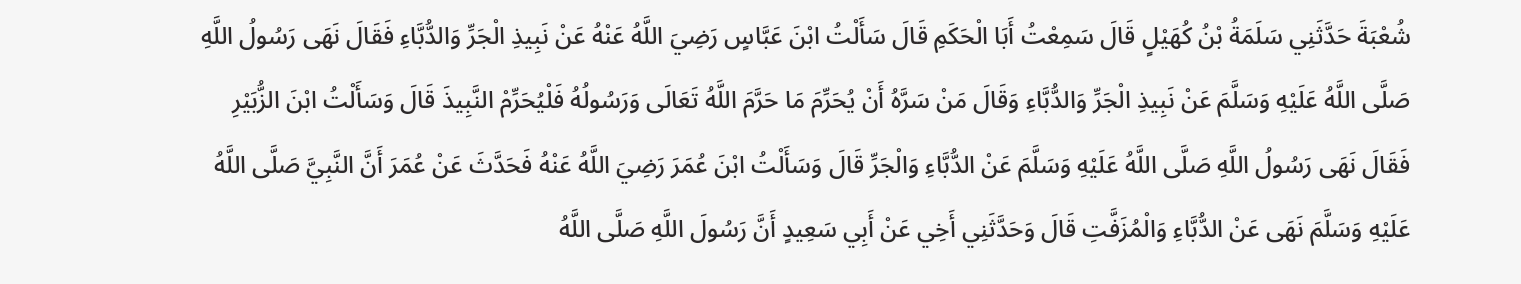شُعْبَةَ حَدَّثَنِي سَلَمَةُ بْنُ كُهَيْلٍ قَالَ سَمِعْتُ أَبَا الْحَكَمِ قَالَ سَأَلْتُ ابْنَ عَبَّاسٍ رَضِيَ اللَّهُ عَنْهُ عَنْ نَبِيذِ الْجَرِّ وَالدُّبَّاءِ فَقَالَ نَهَى رَسُولُ اللَّهِ صَلَّى اللَّهُ عَلَيْهِ وَسَلَّمَ عَنْ نَبِيذِ الْجَرِّ وَالدُّبَّاءِ وَقَالَ مَنْ سَرَّهُ أَنْ يُحَرِّمَ مَا حَرَّمَ اللَّهُ تَعَالَى وَرَسُولُهُ فَلْيُحَرِّمْ النَّبِيذَ قَالَ وَسَأَلْتُ ابْنَ الزُّبَيْرِ فَقَالَ نَهَى رَسُولُ اللَّهِ صَلَّى اللَّهُ عَلَيْهِ وَسَلَّمَ عَنْ الدُّبَّاءِ وَالْجَرِّ قَالَ وَسَأَلْتُ ابْنَ عُمَرَ رَضِيَ اللَّهُ عَنْهُ فَحَدَّثَ عَنْ عُمَرَ أَنَّ النَّبِيَّ صَلَّى اللَّهُ عَلَيْهِ وَسَلَّمَ نَهَى عَنْ الدُّبَّاءِ وَالْمُزَفَّتِ قَالَ وَحَدَّثَنِي أَخِي عَنْ أَبِي سَعِيدٍ أَنَّ رَسُولَ اللَّهِ صَلَّى اللَّهُ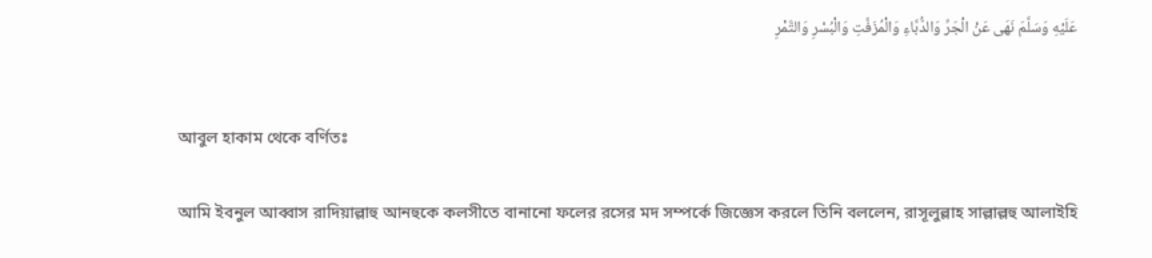عَلَيْهِ وَسَلَّمَ نَهَى عَنْ الْجَرِّ وَالدُّبَّاءِ وَالْمُزَفَّتِ وَالْبُسْرِ وَالتَّمْرِ


আবুল হাকাম থেকে বর্ণিতঃ

আমি ইবনুল আব্বাস রাদিয়াল্লাহু আনহুকে কলসীতে বানানো ফলের রসের মদ সম্পর্কে জিজ্ঞেস করলে তিনি বললেন, রাসূলুল্লাহ সাল্লাল্লহু আলাইহি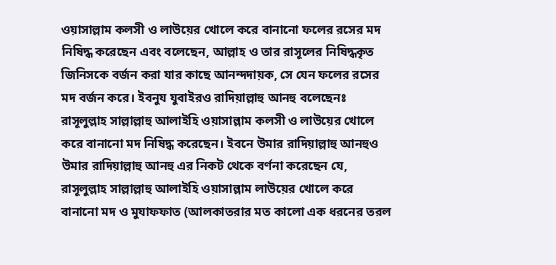ওয়াসাল্লাম কলসী ও লাউয়ের খোলে করে বানানো ফলের রসের মদ নিষিদ্ধ করেছেন এবং বলেছেন, আল্লাহ ও তার রাসূলের নিষিদ্ধকৃত জিনিসকে বর্জন করা যার কাছে আনন্দদায়ক, সে যেন ফলের রসের মদ বর্জন করে। ইবনুয যুবাইরও রাদিয়াল্লাহু আনহু বলেছেনঃ রাসূলুল্লাহ সাল্লাল্লাহু আলাইহি ওয়াসাল্লাম কলসী ও লাউয়ের খোলে করে বানানো মদ নিষিদ্ধ করেছেন। ইবনে উমার রাদিয়াল্লাহু আনহুও উমার রাদিয়াল্লাহু আনহু এর নিকট থেকে বর্ণনা করেছেন যে, রাসূলুল্লাহ সাল্লাল্লাহু আলাইহি ওয়াসাল্লাম লাউয়ের খোলে করে বানানো মদ ও মুযাফফাত (আলকাতরার মত কালো এক ধরনের তরল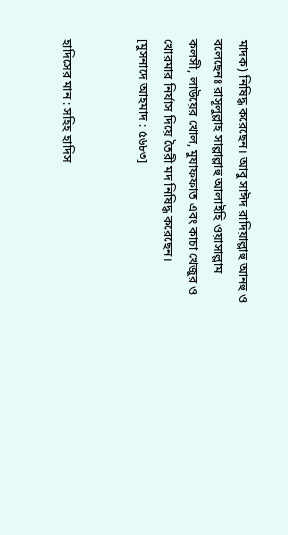মাদক) নিষিদ্ধ করেছেন। আবু সাঈদ রাদিয়াল্লাহু আনহু ও বলেছেনঃ রাসূলুল্লাহ সাল্লাল্লাহু আলাইহি ওয়াসাল্লাম কলসী, লাউয়ের খোল, মুযাফফাত এবং কাচা খেজুর ও খোরমার নির্যাস দিয়ে তৈরী মদ নিষিদ্ধ করেছেন। [মুসনাদে আহমাদ : ৫৬৮৩]


হাদিসের মান : সহিহ হাদিস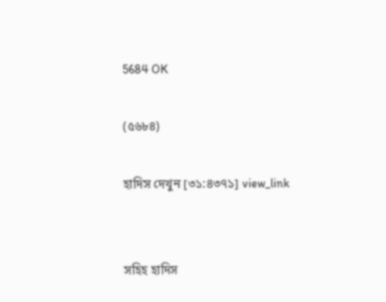5684 OK

(৫৬৮৪)

হাদিস দেখুন [৩১:৪৩৭১] view_link


সহিহ হাদিস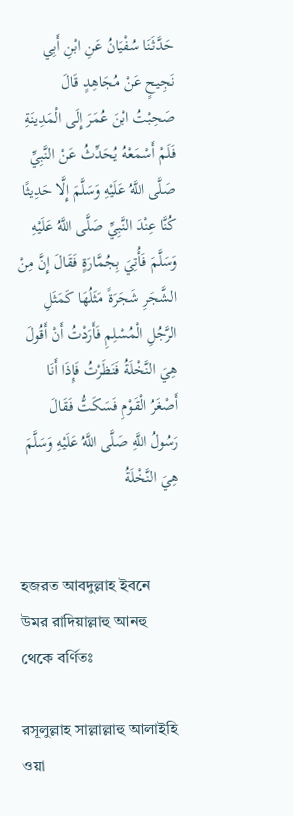حَدَّثَنَا سُفْيَانُ عَنِ ابْنِ أَبِي نَجِيحٍ عَنْ مُجَاهِدٍ قَالَ صَحِبْتُ ابْنَ عُمَرَ إِلَى الْمَدِينَةِ فَلَمْ أَسْمَعْهُ يُحَدِّثُ عَنْ النَّبِيِّ صَلَّى اللَّهُ عَلَيْهِ وَسَلَّمَ إِلَّا حَدِيثًا كُنَّا عِنْدَ النَّبِيِّ صَلَّى اللَّهُ عَلَيْهِ وَسَلَّمَ فَأُتِيَ بِجُمَّارَةٍ فَقَالَ إِنَّ مِنْ الشَّجَرِ شَجَرَةً مَثَلُهَا كَمَثَلِ الرَّجُلِ الْمُسْلِمِ فَأَرَدْتُ أَنْ أَقُولَ هِيَ النَّخْلَةُ فَنَظَرْتُ فَإِذَا أَنَا أَصْغَرُ الْقَوْمِ فَسَكَتُّ فَقَالَ رَسُولُ اللَّهِ صَلَّى اللَّهُ عَلَيْهِ وَسَلَّمَ هِيَ النَّخْلَةُ


হজরত আবদুল্লাহ ইবনে উমর রাদিয়াল্লাহু আনহু থেকে বর্ণিতঃ

রসূলুল্লাহ সাল্লাল্লাহু আলাইহি ওয়া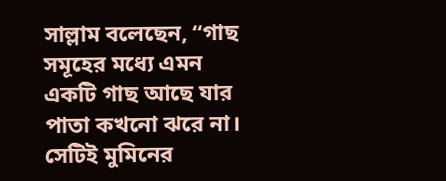সাল্লাম বলেছেন, “গাছ সমূহের মধ্যে এমন একটি গাছ আছে যার পাতা কখনো ঝরে না। সেটিই মুমিনের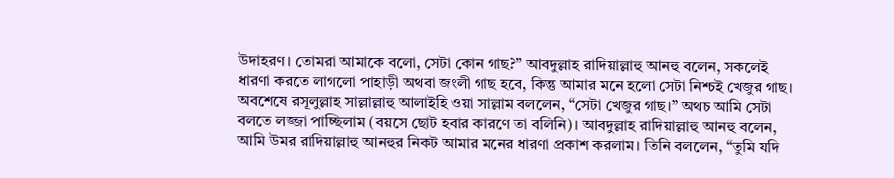উদাহরণ। তোমরা আমাকে বলো, সেটা কোন গাছ?” আবদুল্লাহ রাদিয়াল্লাহু আনহু বলেন, সকলেই ধারণা করতে লাগলো পাহাড়ী অথবা জংলী গাছ হবে, কিন্তু আমার মনে হলো সেটা নিশ্চই খেজুর গাছ। অবশেষে রসূলুল্লাহ সাল্লাল্লাহু আলাইহি ওয়া সাল্লাম বললেন, “সেটা খেজুর গাছ।” অথচ আমি সেটা বলতে লজ্জা পাচ্ছিলাম (বয়সে ছোট হবার কারণে তা বলিনি)। আবদুল্লাহ রাদিয়াল্লাহু আনহু বলেন, আমি উমর রাদিয়াল্লাহু আনহুর নিকট আমার মনের ধারণা প্রকাশ করলাম। তিনি বললেন, “তুমি যদি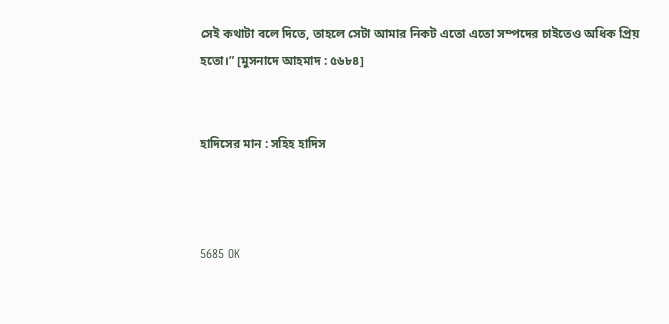সেই কথাটা বলে দিতে, তাহলে সেটা আমার নিকট এতো এতো সম্পদের চাইতেও অধিক প্রিয় হতো।” [মুসনাদে আহমাদ : ৫৬৮৪]


হাদিসের মান : সহিহ হাদিস



5685 OK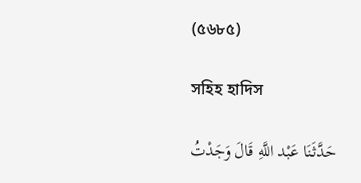(৫৬৮৫)

সহিহ হাদিস

حَدَّثَنَا عَبْد اللَّهِ قَالَ وَجَدْتُ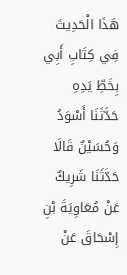هَذَا الْحَدِيثَ فِي كِتَابِ أَبِي بِخَطِّ يَدِهِ حَدَّثَنَا أَسْوَدُ وَحُسَيْنٌ قَالَا حَدَّثَنَا شَرِيكٌ عَنْ مُعَاوِيَةَ بْنِ إِسْحَاقَ عَنْ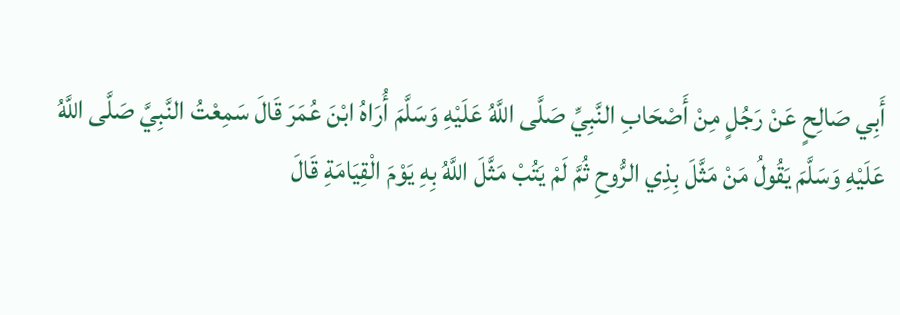أَبِي صَالِحٍ عَنْ رَجُلٍ مِنْ أَصْحَابِ النَّبِيِّ صَلَّى اللَّهُ عَلَيْهِ وَسَلَّمَ أُرَاهُ ابْنَ عُمَرَ قَالَ سَمِعْتُ النَّبِيَّ صَلَّى اللَّهُ عَلَيْهِ وَسَلَّمَ يَقُولُ مَنْ مَثَّلَ بِذِي الرُّوحِ ثُمَّ لَمْ يَتُبْ مَثَّلَ اللَّهُ بِهِ يَوْمَ الْقِيَامَةِ قَالَ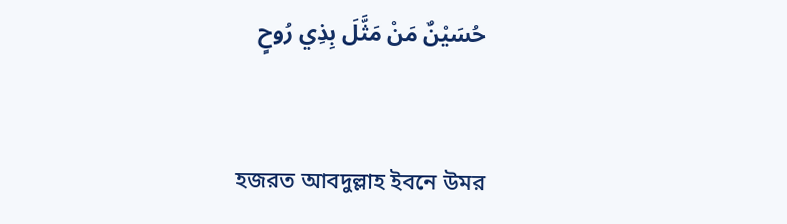حُسَيْنٌ مَنْ مَثَّلَ بِذِي رُوحٍ


হজরত আবদুল্লাহ ইবনে উমর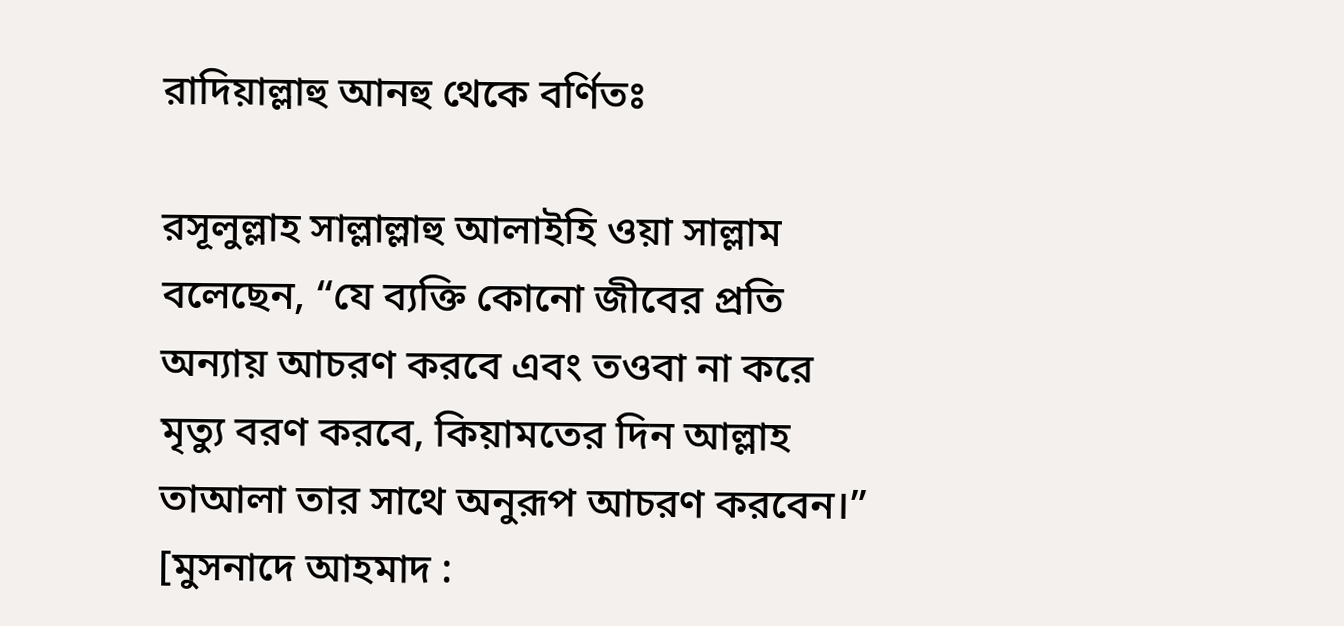রাদিয়াল্লাহু আনহু থেকে বর্ণিতঃ

রসূলুল্লাহ সাল্লাল্লাহু আলাইহি ওয়া সাল্লাম বলেছেন, “যে ব্যক্তি কোনো জীবের প্রতি অন্যায় আচরণ করবে এবং তওবা না করে মৃত্যু বরণ করবে, কিয়ামতের দিন আল্লাহ তাআলা তার সাথে অনুরূপ আচরণ করবেন।” [মুসনাদে আহমাদ :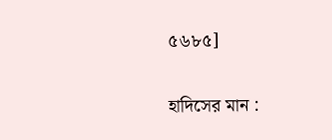৫৬৮৫]


হাদিসের মান :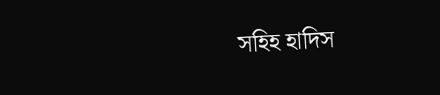সহিহ হাদিস